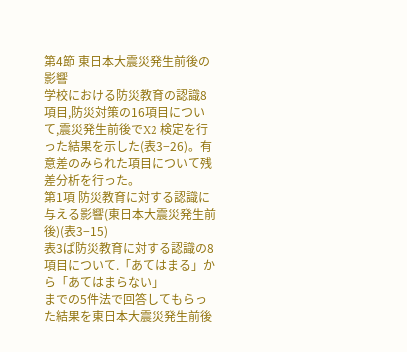第4節 東日本大震災発生前後の影響
学校における防災教育の認識8項目,防災対策の16項目について,震災発生前後でX2 検定を行った結果を示した(表3−26)。有意差のみられた項目について残差分析を行った。
第1項 防災教育に対する認識に与える影響(東日本大震災発生前後)(表3−15)
表3ぱ防災教育に対する認識の8項目について.「あてはまる」から「あてはまらない」
までの5件法で回答してもらった結果を東日本大震災発生前後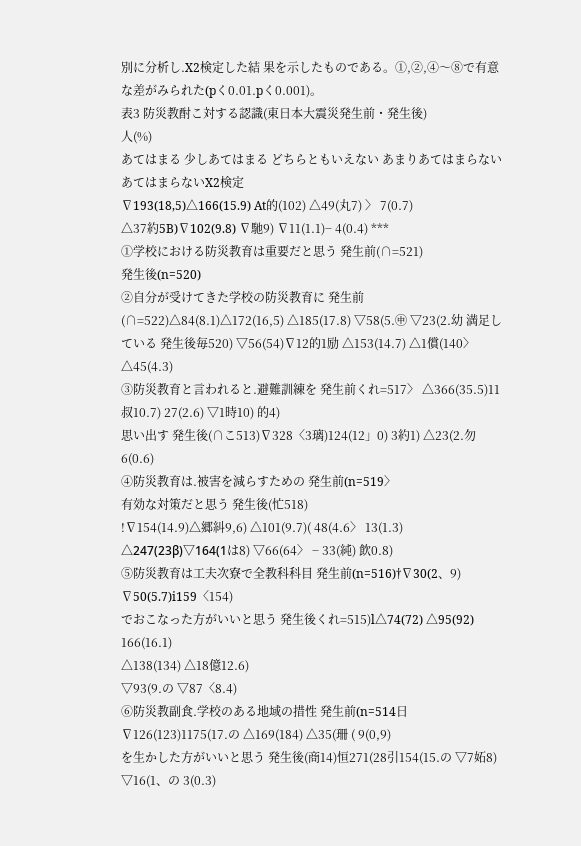別に分析し.X2検定した結 果を示したものである。①,②,④〜⑧で有意な差がみられた(pく0.01.pく0.001)。
表3 防災教酎こ対する認識(東日本大震災発生前・発生後)
人(%)
あてはまる 少しあてはまる どちらともいえない あまりあてはまらない あてはまらないX2検定
∇193(18,5)△166(15.9) At的(102) △49(丸7) 〉 7(0.7)
△37約5B)∇102(9.8) ∇馳9) ∇11(1.1)− 4(0.4) ***
①学校における防災教育は重要だと思う 発生前(∩=521)
発生後(n=520)
②自分が受けてきた学校の防災教育に 発生前(∩=522)△84(8.1)△172(16,5) △185(17.8) ▽58(5.㊥ ▽23(2.幼 満足している 発生後毎520) ▽56(54)∇12的1励 △153(14.7) △1償(140〉 △45(4.3)
③防災教育と言われると.避難訓練を 発生前くれ=517〉 △366(35.5)11叔10.7) 27(2.6) ▽1時10) 的4)
思い出す 発生後(∩こ513)∇328〈3璃)124(12」0) 3約1) △23(2.勿 6(0.6)
④防災教育は.被害を減らすための 発生前(n=519〉
有効な対策だと思う 発生後(忙518)
!∇154(14.9)△郷糾9,6) △101(9.7)( 48(4.6〉 13(1.3)
△247(23β)▽164(1は8) ▽66(64〉 − 33(純) 飲0.8)
⑤防災教育は工夫次寮で全教科科目 発生前(n=516)†∇30(2、9) ∇50(5.7)i159〈154)
でおこなった方がいいと思う 発生後くれ=515)l△74(72) △95(92) 166(16.1)
△138(134) △18億12.6)
▽93(9.の ▽87〈8.4)
⑥防災教副食.学校のある地域の措性 発生前(n=514日∇126(123)1175(17.の △169(184) △35(珊 ( 9(0,9)
を生かした方がいいと思う 発生後(商14)恒271(28引154(15.の ▽7妬8) ▽16(1、の 3(0.3)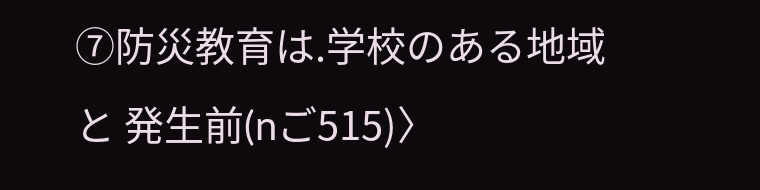⑦防災教育は.学校のある地域と 発生前(nご515)〉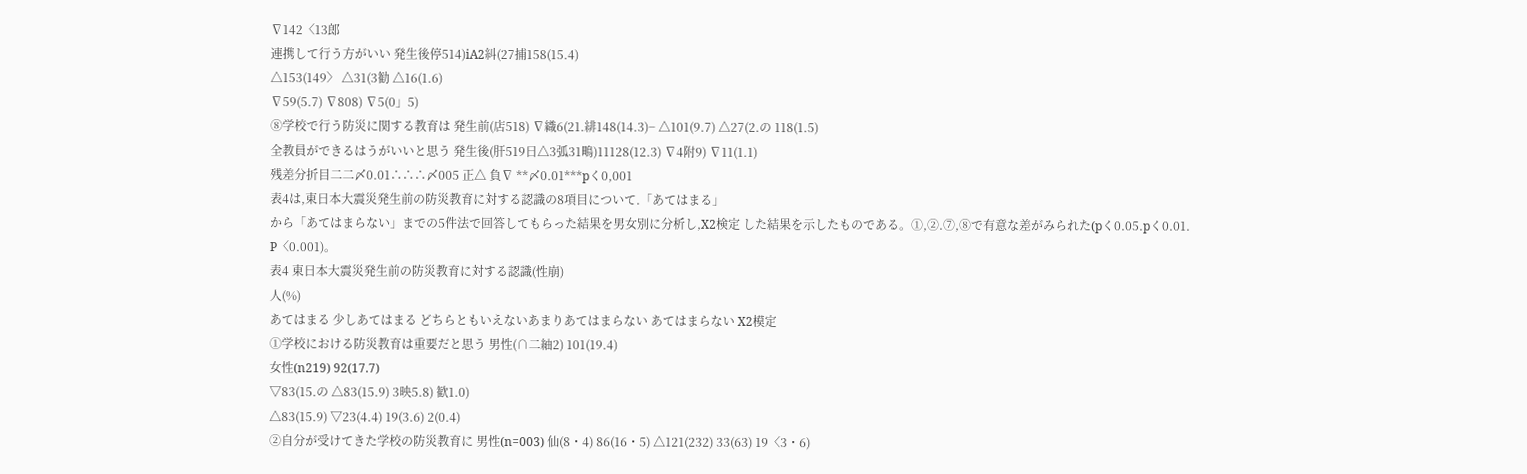∇142〈13郎
連携して行う方がいい 発生後停514)iA2糾(27捕158(15.4)
△153(149〉 △31(3勧 △16(1.6)
∇59(5.7) ∇808) ∇5(0」5)
⑧学校で行う防災に関する教育は 発生前(店518) ∇織6(21.緋148(14.3)− △101(9.7) △27(2.の 118(1.5)
全教員ができるはうがいいと思う 発生後(肝519日△3弧31鴫)11128(12.3) ∇4附9) ∇11(1.1)
残差分折目二二〆0.01∴∴∴〆005 正△ 負∇ **〆0.01***pく0,001
表4は,東日本大震災発生前の防災教育に対する認識の8項目について.「あてはまる」
から「あてはまらない」までの5件法で回答してもらった結果を男女別に分析し,X2検定 した結果を示したものである。①,②.⑦,⑧で有意な差がみられた(pく0.05.pく0.01.
P〈0.001)。
表4 東日本大震災発生前の防災教育に対する認識(性崩)
人(%)
あてはまる 少しあてはまる どちらともいえないあまりあてはまらない あてはまらない X2模定
①学校における防災教育は重要だと思う 男性(∩二紬2) 101(19.4)
女性(n219) 92(17.7)
▽83(15.の △83(15.9) 3映5.8) 歓1.0)
△83(15.9) ▽23(4.4) 19(3.6) 2(0.4)
②自分が受けてきた学校の防災教育に 男性(n=003) 仙(8・4) 86(16・5) △121(232) 33(63) 19〈3・6)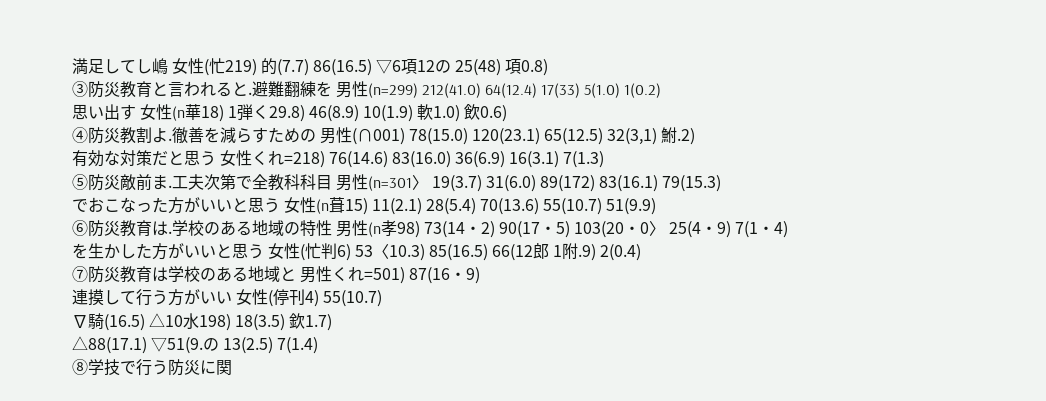満足してし嶋 女性(忙219) 的(7.7) 86(16.5) ▽6項12の 25(48) 項0.8)
③防災教育と言われると.避難翻練を 男性(n=299) 212(41.0) 64(12.4) 17(33) 5(1.0) 1(0.2)
思い出す 女性(n華18) 1弾く29.8) 46(8.9) 10(1.9) 軟1.0) 飲0.6)
④防災教割よ.徹善を減らすための 男性(∩001) 78(15.0) 120(23.1) 65(12.5) 32(3,1) 鮒.2)
有効な対策だと思う 女性くれ=218) 76(14.6) 83(16.0) 36(6.9) 16(3.1) 7(1.3)
⑤防災敵前ま.工夫次第で全教科科目 男性(n=301〉 19(3.7) 31(6.0) 89(172) 83(16.1) 79(15.3)
でおこなった方がいいと思う 女性(n葺15) 11(2.1) 28(5.4) 70(13.6) 55(10.7) 51(9.9)
⑥防災教育は.学校のある地域の特性 男性(n孝98) 73(14・2) 90(17・5) 103(20・0〉 25(4・9) 7(1・4)
を生かした方がいいと思う 女性(忙判6) 53〈10.3) 85(16.5) 66(12郎 1附.9) 2(0.4)
⑦防災教育は学校のある地域と 男性くれ=501) 87(16・9)
連摸して行う方がいい 女性(停刊4) 55(10.7)
∇騎(16.5) △10水198) 18(3.5) 欽1.7)
△88(17.1) ▽51(9.の 13(2.5) 7(1.4)
⑧学技で行う防災に関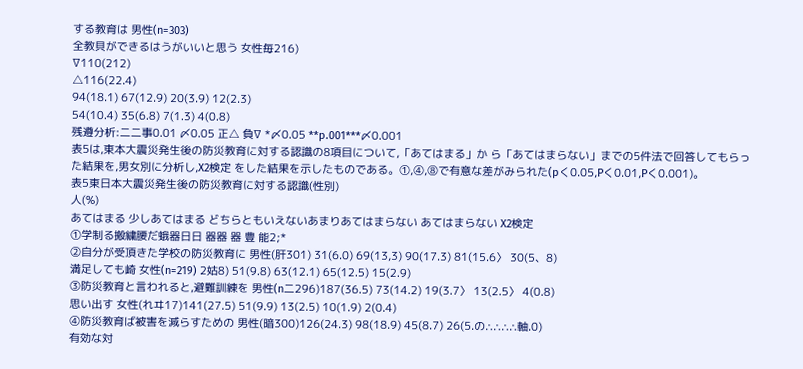する教育は 男性(n=303)
全教貝ができるはうがいいと思う 女性毎216)
∇110(212)
△116(22.4)
94(18.1) 67(12.9) 20(3.9) 12(2.3)
54(10.4) 35(6.8) 7(1.3) 4(0.8)
残遵分析:二二事0.01 〆0.05 正△ 負∇ *〆0.05 **p.001***〆0.001
表5は,東本大震災発生後の防災教育に対する認識の8項目について,「あてはまる」か ら「あてはまらない」までの5件法で回答してもらった結果を,男女別に分析し,X2検定 をした結果を示したものである。①,④,⑧で有意な差がみられた(pく0.05,Pく0.01,Pく0.001)。
表5東日本大震災発生後の防災教育に対する認識(性別)
人(%)
あてはまる 少しあてはまる どちらともいえないあまりあてはまらない あてはまらない X2検定
①学制る搬繍腰だ蛾器日日 器器 器 豊 能2;*
②自分が受頂きた学校の防災教育に 男性(肝301) 31(6.0) 69(13,3) 90(17.3) 81(15.6〉 30(5、8)
満足しても崎 女性(n=219) 2姑8) 51(9.8) 63(12.1) 65(12.5) 15(2.9)
③防災教育と言われると,避難訓練を 男性(n二296)187(36.5) 73(14.2) 19(3.7〉 13(2.5〉 4(0.8)
思い出す 女性(れヰ17)141(27.5) 51(9.9) 13(2.5) 10(1.9) 2(0.4)
④防災教育ば被害を減らすための 男性(暗300)126(24.3) 98(18.9) 45(8.7) 26(5.の∴∴∴∴軸.0)
有効な対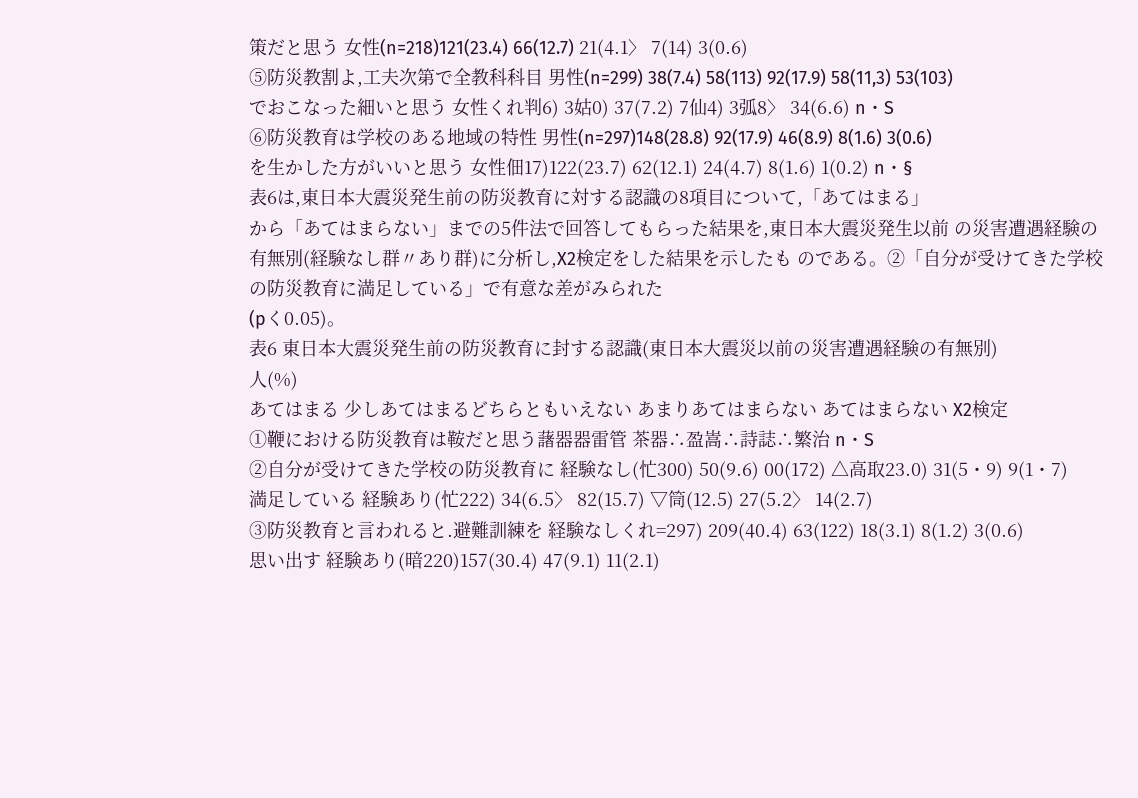策だと思う 女性(n=218)121(23.4) 66(12.7) 21(4.1〉 7(14) 3(0.6)
⑤防災教割よ,工夫次第で全教科科目 男性(n=299) 38(7.4) 58(113) 92(17.9) 58(11,3) 53(103)
でおこなった細いと思う 女性くれ判6) 3姑0) 37(7.2) 7仙4) 3弧8〉 34(6.6) n・S
⑥防災教育は学校のある地域の特性 男性(n=297)148(28.8) 92(17.9) 46(8.9) 8(1.6) 3(0.6)
を生かした方がいいと思う 女性佃17)122(23.7) 62(12.1) 24(4.7) 8(1.6) 1(0.2) n・§
表6は,東日本大震災発生前の防災教育に対する認識の8項目について,「あてはまる」
から「あてはまらない」までの5件法で回答してもらった結果を,東日本大震災発生以前 の災害遭遇経験の有無別(経験なし群〃あり群)に分析し,X2検定をした結果を示したも のである。②「自分が受けてきた学校の防災教育に満足している」で有意な差がみられた
(pく0.05)。
表6 東日本大震災発生前の防災教育に封する認識(東日本大震災以前の災害遭遇経験の有無別)
人(%)
あてはまる 少しあてはまるどちらともいえない あまりあてはまらない あてはまらない X2検定
①鞭における防災教育は鞍だと思う藷器器雷管 茶器∴盈嵩∴詩誌∴繁治 n・S
②自分が受けてきた学校の防災教育に 経験なし(忙300) 50(9.6) 00(172) △高取23.0) 31(5・9) 9(1・7)
満足している 経験あり(忙222) 34(6.5〉 82(15.7) ▽筒(12.5) 27(5.2〉 14(2.7)
③防災教育と言われると.避難訓練を 経験なしくれ=297) 209(40.4) 63(122) 18(3.1) 8(1.2) 3(0.6)
思い出す 経験あり(暗220)157(30.4) 47(9.1) 11(2.1)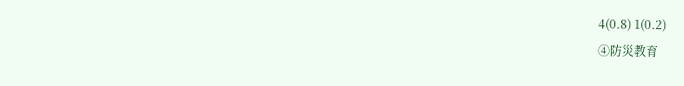4(0.8) 1(0.2)
④防災教育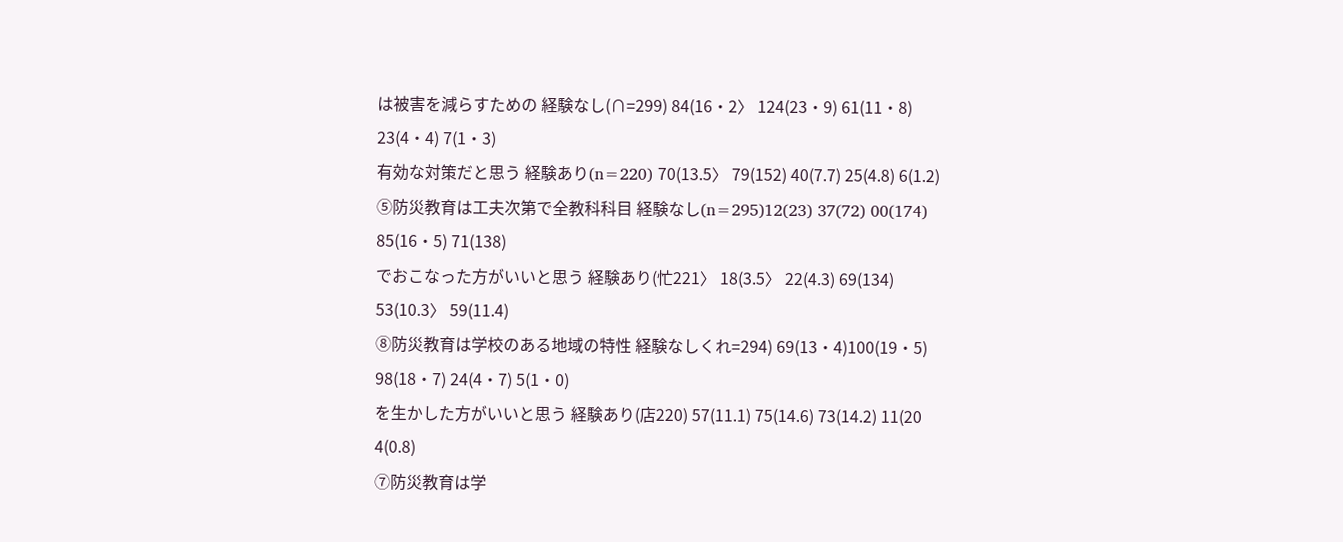は被害を減らすための 経験なし(∩=299) 84(16・2〉 124(23・9) 61(11・8) 23(4・4) 7(1・3)
有効な対策だと思う 経験あり(n=220) 70(13.5〉 79(152) 40(7.7) 25(4.8) 6(1.2)
⑤防災教育は工夫次第で全教科科目 経験なし(n=295)12(23) 37(72) 00(174) 85(16・5) 71(138)
でおこなった方がいいと思う 経験あり(忙221〉 18(3.5〉 22(4.3) 69(134) 53(10.3〉 59(11.4)
⑧防災教育は学校のある地域の特性 経験なしくれ=294) 69(13・4)100(19・5) 98(18・7) 24(4・7) 5(1・0)
を生かした方がいいと思う 経験あり(店220) 57(11.1) 75(14.6) 73(14.2) 11(20 4(0.8)
⑦防災教育は学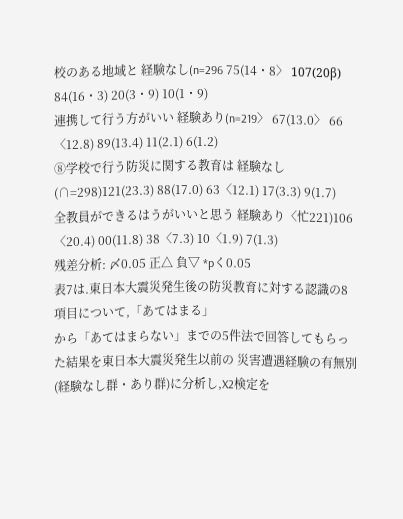校のある地域と 経験なし(n=296 75(14・8〉 107(20β) 84(16・3) 20(3・9) 10(1・9)
連携して行う方がいい 経験あり(n=219〉 67(13.0〉 66〈12.8) 89(13.4) 11(2.1) 6(1.2)
⑧学校で行う防災に関する教育は 経験なし(∩=298)121(23.3) 88(17.0) 63〈12.1) 17(3.3) 9(1.7)
全教員ができるはうがいいと思う 経験あり〈忙221)106〈20.4) 00(11.8) 38〈7.3) 10〈1.9) 7(1.3)
残差分析: 〆0.05 正△ 負▽ *pく0.05
表7は.東日本大震災発生後の防災教育に対する認識の8項目について,「あてはまる」
から「あてはまらない」までの5件法で回答してもらった結果を東日本大震災発生以前の 災害遭遇経験の有無別(経験なし群・あり群)に分析し,X2検定を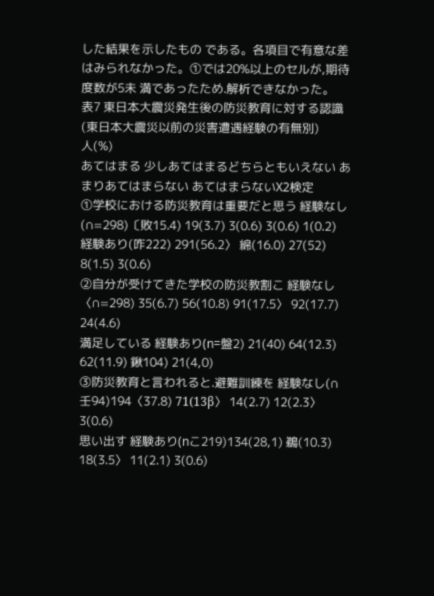した結果を示したもの である。各項目で有意な差はみられなかった。①では20%以上のセルが,期待度数が5未 満であったため.解析できなかった。
表7 東日本大震災発生後の防災教育に対する認識(東日本大震災以前の災害遭遇経験の有無別)
人(%)
あてはまる 少しあてはまるどちらともいえない あまりあてはまらない あてはまらないX2検定
①学校における防災教育は重要だと思う 経験なし(∩=298)〔敗15.4) 19(3.7) 3(0.6) 3(0.6) 1(0.2)
経験あり(咋222) 291(56.2〉 綿(16.0) 27(52) 8(1.5) 3(0.6)
②自分が受けてきた学校の防災教割こ 経験なし〈∩=298) 35(6.7) 56(10.8) 91(17.5〉 92(17.7) 24(4.6)
満足している 経験あり(n=盤2) 21(40) 64(12.3) 62(11.9) 鍬104) 21(4,0)
③防災教育と言われると.避難訓練を 経験なし(∩壬94)194〈37.8) 71(13β〉 14(2.7) 12(2.3〉 3(0.6)
思い出す 経験あり(nこ219)134(28,1) 鵜(10.3) 18(3.5〉 11(2.1) 3(0.6)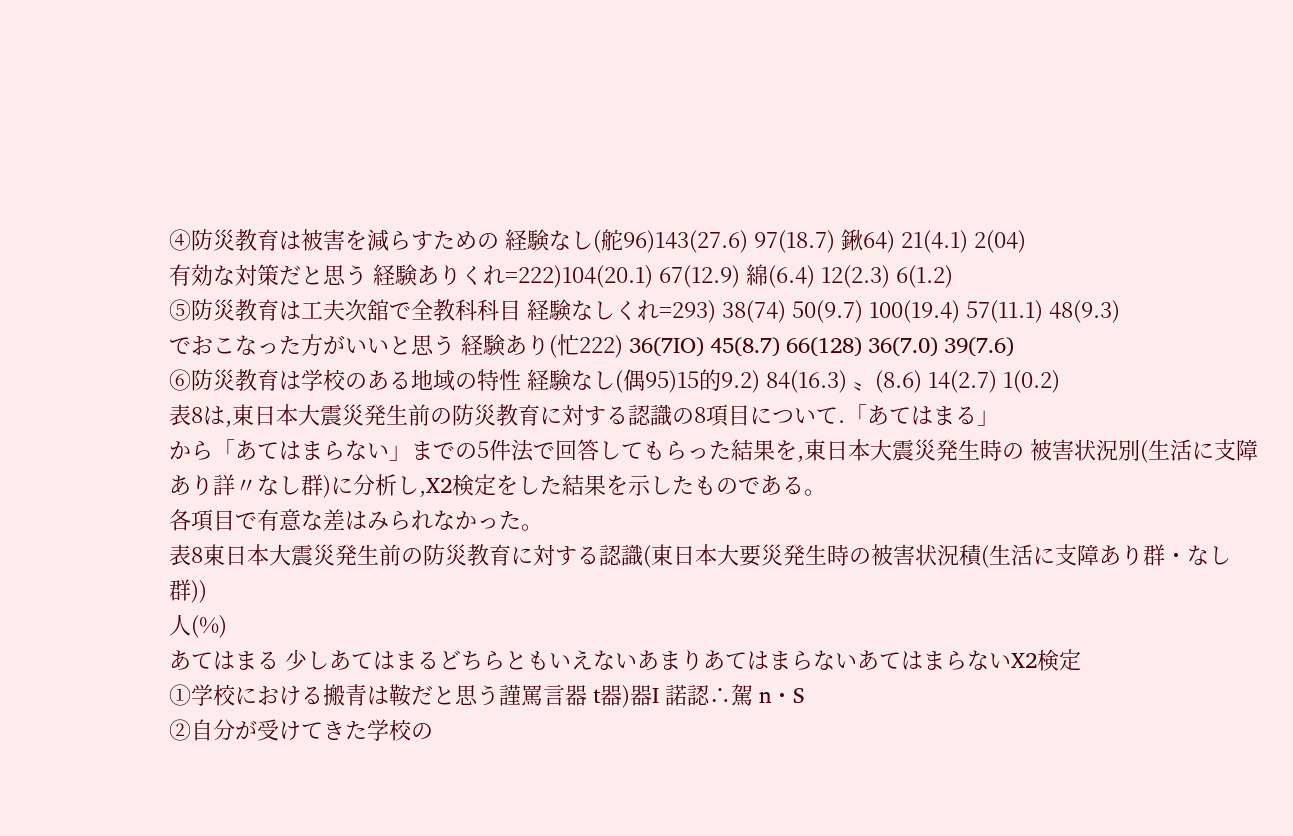④防災教育は被害を減らすための 経験なし(舵96)143(27.6) 97(18.7) 鍬64) 21(4.1) 2(04)
有効な対策だと思う 経験ありくれ=222)104(20.1) 67(12.9) 綿(6.4) 12(2.3) 6(1.2)
⑤防災教育は工夫次舘で全教科科目 経験なしくれ=293) 38(74) 50(9.7) 100(19.4) 57(11.1) 48(9.3)
でおこなった方がいいと思う 経験あり(忙222) 36(7IO) 45(8.7) 66(128) 36(7.0) 39(7.6)
⑥防災教育は学校のある地域の特性 経験なし(偶95)15的9.2) 84(16.3) 〟(8.6) 14(2.7) 1(0.2)
表8は,東日本大震災発生前の防災教育に対する認識の8項目について.「あてはまる」
から「あてはまらない」までの5件法で回答してもらった結果を,東日本大震災発生時の 被害状況別(生活に支障あり詳〃なし群)に分析し,X2検定をした結果を示したものである。
各項目で有意な差はみられなかった。
表8東日本大震災発生前の防災教育に対する認識(東日本大要災発生時の被害状況積(生活に支障あり群・なし群))
人(%)
あてはまる 少しあてはまるどちらともいえないあまりあてはまらないあてはまらないX2検定
①学校における搬青は鞍だと思う謹罵言器 t器)器I 諾認∴駕 n・S
②自分が受けてきた学校の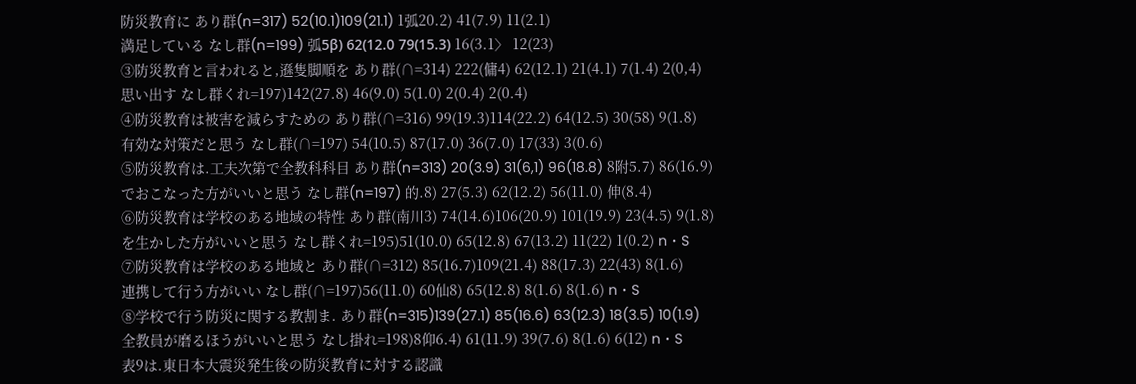防災教育に あり群(n=317) 52(10.1)109(21.1) 1弧20.2) 41(7.9) 11(2.1)
満足している なし群(n=199) 弧5β) 62(12.0 79(15.3) 16(3.1〉 12(23)
③防災教育と言われると,遜隻脚順を あり群(∩=314) 222(傭4) 62(12.1) 21(4.1) 7(1.4) 2(0,4)
思い出す なし群くれ=197)142(27.8) 46(9.0) 5(1.0) 2(0.4) 2(0.4)
④防災教育は被害を減らすための あり群(∩=316) 99(19.3)114(22.2) 64(12.5) 30(58) 9(1.8)
有効な対策だと思う なし群(∩=197) 54(10.5) 87(17.0) 36(7.0) 17(33) 3(0.6)
⑤防災教育は.工夫次第で全教科科目 あり群(n=313) 20(3.9) 31(6,1) 96(18.8) 8附5.7) 86(16.9)
でおこなった方がいいと思う なし群(n=197) 的.8) 27(5.3) 62(12.2) 56(11.0) 伸(8.4)
⑥防災教育は学校のある地域の特性 あり群(南川3) 74(14.6)106(20.9) 101(19.9) 23(4.5) 9(1.8)
を生かした方がいいと思う なし群くれ=195)51(10.0) 65(12.8) 67(13.2) 11(22) 1(0.2) n・S
⑦防災教育は学校のある地域と あり群(∩=312) 85(16.7)109(21.4) 88(17.3) 22(43) 8(1.6)
連携して行う方がいい なし群(∩=197)56(11.0) 60仙8) 65(12.8) 8(1.6) 8(1.6) n・S
⑧学校で行う防災に関する教割ま. あり群(n=315)139(27.1) 85(16.6) 63(12.3) 18(3.5) 10(1.9)
全教員が磨るほうがいいと思う なし掛れ=198)8仰6.4) 61(11.9) 39(7.6) 8(1.6) 6(12) n・S
表9は.東日本大震災発生後の防災教育に対する認識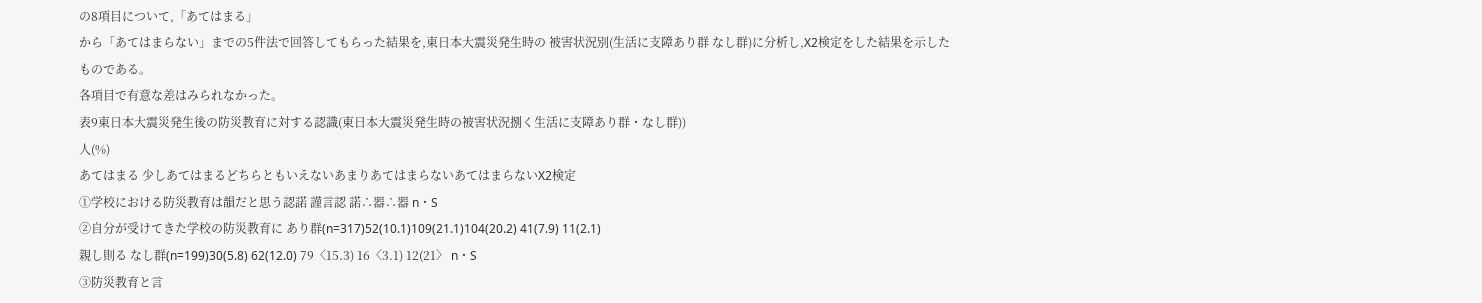の8項目について,「あてはまる」
から「あてはまらない」までの5件法で回答してもらった結果を,東日本大震災発生時の 被害状況別(生活に支障あり群 なし群)に分析し,X2検定をした結果を示したものである。
各項目で有意な差はみられなかった。
表9東日本大震災発生後の防災教育に対する認識(東日本大震災発生時の被害状況捌く生活に支障あり群・なし群))
人(%)
あてはまる 少しあてはまるどちらともいえないあまりあてはまらないあてはまらないX2検定
①学校における防災教育は韻だと思う認諾 謹言認 諾∴器∴器 n・S
②自分が受けてきた学校の防災教育に あり群(n=317)52(10.1)109(21.1)104(20.2) 41(7.9) 11(2.1)
親し則る なし群(n=199)30(5.8) 62(12.0) 79〈15.3) 16〈3.1) 12(21〉 n・S
③防災教育と言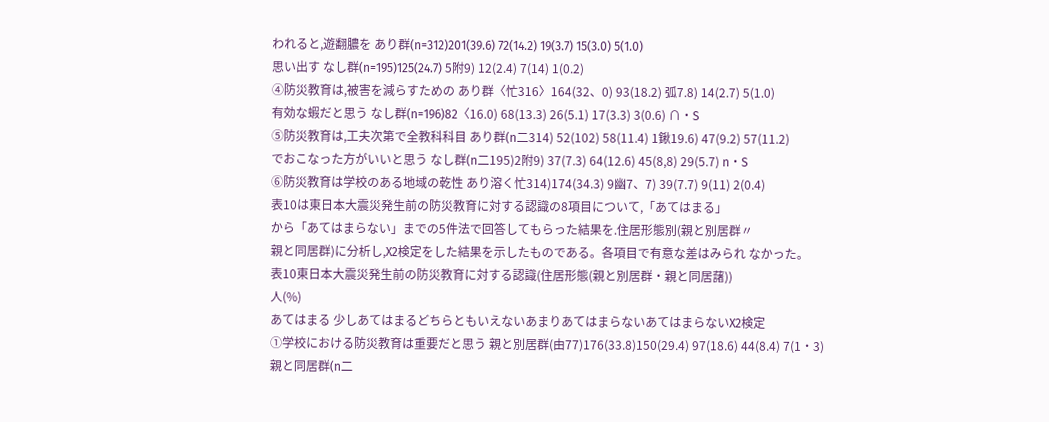われると,遊翻膿を あり群(n=312)201(39.6) 72(14.2) 19(3.7) 15(3.0) 5(1.0)
思い出す なし群(n=195)125(24.7) 5附9) 12(2.4) 7(14) 1(0.2)
④防災教育は,被害を減らすための あり群〈忙316〉164(32、0) 93(18.2) 弧7.8) 14(2.7) 5(1.0)
有効な蝦だと思う なし群(n=196)82〈16.0) 68(13.3) 26(5.1) 17(3.3) 3(0.6) ∩・S
⑤防災教育は,工夫次第で全教科科目 あり群(n二314) 52(102) 58(11.4) 1鍬19.6) 47(9.2) 57(11.2)
でおこなった方がいいと思う なし群(n二195)2附9) 37(7.3) 64(12.6) 45(8,8) 29(5.7) n・S
⑥防災教育は学校のある地域の乾性 あり溶く忙314)174(34.3) 9幽7、7) 39(7.7) 9(11) 2(0.4)
表10は東日本大震災発生前の防災教育に対する認識の8項目について,「あてはまる」
から「あてはまらない」までの5件法で回答してもらった結果を.住居形態別(親と別居群〃
親と同居群)に分析し,X2検定をした結果を示したものである。各項目で有意な差はみられ なかった。
表10東日本大震災発生前の防災教育に対する認識(住居形態(親と別居群・親と同居藷))
人(%)
あてはまる 少しあてはまるどちらともいえないあまりあてはまらないあてはまらないX2検定
①学校における防災教育は重要だと思う 親と別居群(由77)176(33.8)150(29.4) 97(18.6) 44(8.4) 7(1・3)
親と同居群(n二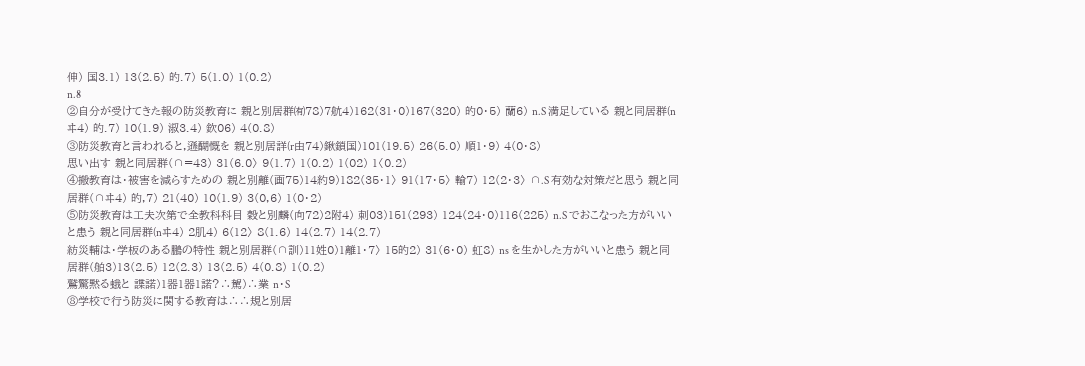伸) 国3.1) 13(2.5) 的.7) 5(1.0) 1(0.2)
n.8
②自分が受けてきた報の防災教育に 親と別居群㈲78)7航4)162(31・0)167(320) 的0・5) 蘭6) n.S 満足している 親と同居群(nヰ4) 的.7) 10(1.9) 淑3.4) 欽06) 4(0.8)
③防災教育と言われると,遜醐慨を 親と別居詳(r由74)鍬鎖国)101(19.5) 26(5.0) 順1・9) 4(0・8)
思い出す 親と同居群(∩=43) 31(6.0〉 9(1.7) 1(0.2) 1(02) 1〈0.2)
④搬教育は・被害を減らすための 親と別離(画75)14約9)182(35・1〉 91(17・5〉 輸7) 12(2・3〉 ∩.S 有効な対策だと思う 親と同居群(∩ヰ4) 的,7) 21(40) 10(1.9) 3(0,6) 1(0・2)
⑤防災教育は工夫次第で全教科科目 穀と別麟(向72)2附4) 刺03)151(293) 124(24・0)116(225) n.S でおこなった方がいいと患う 親と同居群(nヰ4) 2肌4) 6(12〉 8(1.6) 14(2.7) 14(2.7)
紡災輔は・学板のある鵬の特性 親と別居群(∩訓)11姓0)1離1・7〉 15的2) 31(6・0) 虹8) ns を生かした方がいいと患う 親と同居群(舶3)13(2.5) 12(2.3) 13(2.5) 4(0.8) 1(0.2)
鷲驚黙る蛾と 諜諾)1器1器1諾?∴駕)∴業 n・S
⑧学校で行う防災に関する教育は∴∴規と別居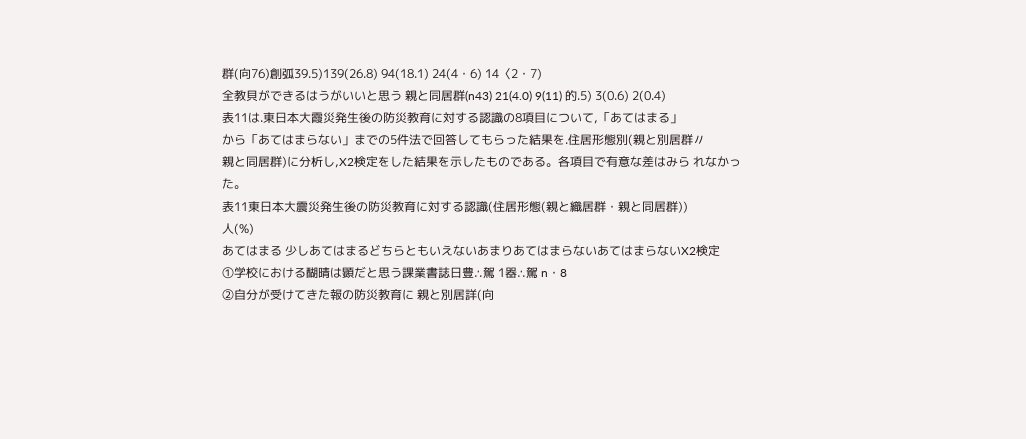群(向76)創弧39.5)139(26.8) 94(18.1) 24(4・6) 14〈2・7)
全教貝ができるはうがいいと思う 親と同居群(n43) 21(4.0) 9(11) 的.5) 3(0.6) 2(0.4)
表11は.東日本大霞災発生後の防災教育に対する認識の8項目について,「あてはまる」
から「あてはまらない」までの5件法で回答してもらった結果を.住居形態別(親と別居群〃
親と同居群)に分析し,X2検定をした結果を示したものである。各項目で有意な差はみら れなかった。
表11東日本大震災発生後の防災教育に対する認識(住居形態(親と織居群・親と同居群))
人(%)
あてはまる 少しあてはまるどちらともいえないあまりあてはまらないあてはまらないX2検定
①学校における醐晴は顕だと思う課業書誌日豊∴駕 1器∴駕 n・8
②自分が受けてきた報の防災教育に 親と別居詳(向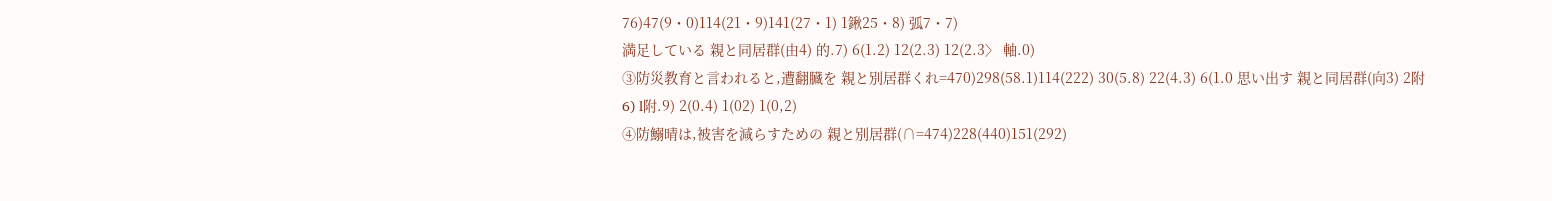76)47(9・0)114(21・9)141(27・1) 1鍬25・8) 弧7・7)
満足している 親と同居群(由4) 的.7) 6(1.2) 12(2.3) 12(2.3〉 軸.0)
③防災教育と言われると,遭翻臓を 親と別居群くれ=470)298(58.1)114(222) 30(5.8) 22(4.3) 6(1.0 思い出す 親と同居群(向3) 2附6) l附.9) 2(0.4) 1(02) 1(0,2)
④防鰯晴は,被害を減らすための 親と別居群(∩=474)228(440)151(292)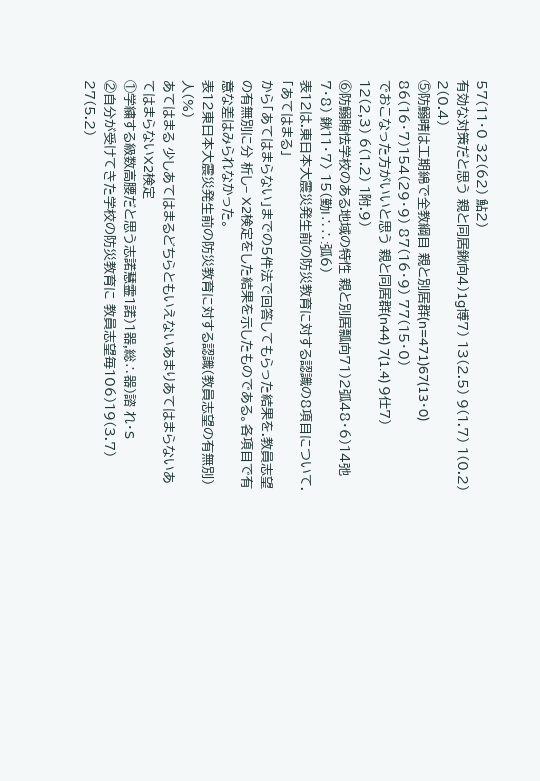57(11・0 32(62) 鮎2)
有効な対策だと思う 親と同居鍬向4)1g博7) 13(2.5) 9(1.7) 1(0.2) 2(0.4)
⑤防鰯晴は工期綿で全教綱目 親と別居群(n=471)67(13・0) 86(16・7)154(29・9) 87(16・9) 77(15・0)
でおこなった方がいいと思う 親と同居群(n44) 7(1.4) 9仕7) 12(2,3) 6(1.2) 1附.9)
⑥防鰯賄怯学校のある地域の特性 親と別居瓢向71)2弧48・6)14弛7・8) 鍬11・7〉 15(勤I∴∴:弧6)
表12は.東日本大震災発生前の防災教育に対する認識の8項目について.「あてはまる」
から「あてはまらない」までの5件法で回答してもらった結果を.教員志望の有無別に分 析し− X2検定をした結果を示したものである。各項目で有意な差はみられなかった。
表12東日本大震災発生前の防災教育に対する認識(教員志望の有無別)
人(%)
あてはまる 少しあてはまるどちらともいえないあまりあてはまらないあてはまらないX2検定
①学繍する級数高腰だと思う志諾慧霊1諾)1器,総∴器)諮 れ・S
②自分が受けてきた学校の防災教育に 教員志望毎106)19(3.7) 27(5.2)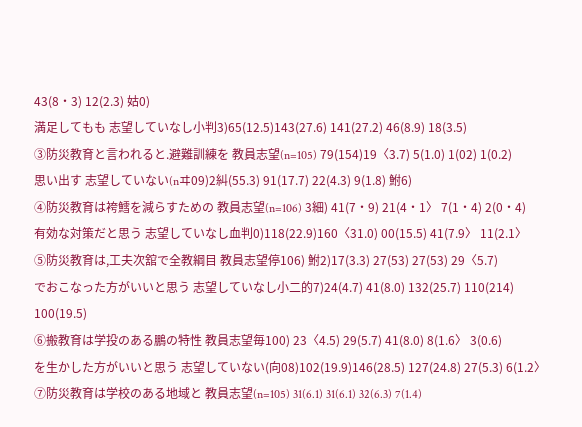43(8・3) 12(2.3) 姑0)
満足してもも 志望していなし小判3)65(12.5)143(27.6) 141(27.2) 46(8.9) 18(3.5)
③防災教育と言われると.避難訓練を 教員志望(n=105) 79(154)19〈3.7) 5(1.0) 1(02) 1(0.2)
思い出す 志望していない(nヰ09)2糾(55.3) 91(17.7) 22(4.3) 9(1.8) 鮒6)
④防災教育は袴鱈を減らすための 教員志望(n=106) 3細) 41(7・9) 21(4・1〉 7(1・4) 2(0・4)
有効な対策だと思う 志望していなし血判0)118(22.9)160〈31.0) 00(15.5) 41(7.9〉 11(2.1〉
⑤防災教育は,工夫次舘で全教綱目 教員志望停106) 鮒2)17(3.3) 27(53) 27(53) 29〈5.7)
でおこなった方がいいと思う 志望していなし小二的7)24(4.7) 41(8.0) 132(25.7) 110(214) 100(19.5)
⑥搬教育は学投のある鵬の特性 教員志望毎100) 23〈4.5) 29(5.7) 41(8.0) 8(1.6〉 3(0.6)
を生かした方がいいと思う 志望していない(向08)102(19.9)146(28.5) 127(24.8) 27(5.3) 6(1.2〉
⑦防災教育は学校のある地域と 教員志望(n=105) 31(6.1) 31(6.1) 32(6.3) 7(1.4)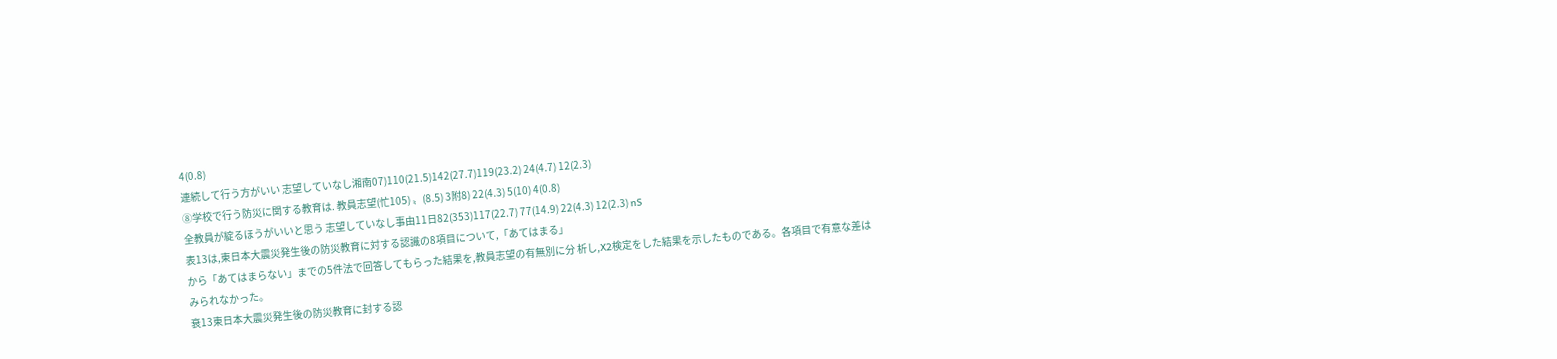4(0.8)
連続して行う方がいい 志望していなし湘南07)110(21.5)142(27.7)119(23.2) 24(4.7) 12(2.3)
⑧学校で行う防災に関する教育は. 教員志望(忙105) 〟(8.5) 3附8) 22(4.3) 5(10) 4(0.8)
全教員が綻るほうがいいと思う 志望していなし事由11日82(353)117(22.7) 77(14.9) 22(4.3) 12(2.3) nS
表13は,東日本大震災発生後の防災教育に対する認識の8項目について,「あてはまる」
から「あてはまらない」までの5件法で回答してもらった結果を,教員志望の有無別に分 析し,X2検定をした結果を示したものである。各項目で有意な差はみられなかった。
衰13東日本大震災発生後の防災教育に封する認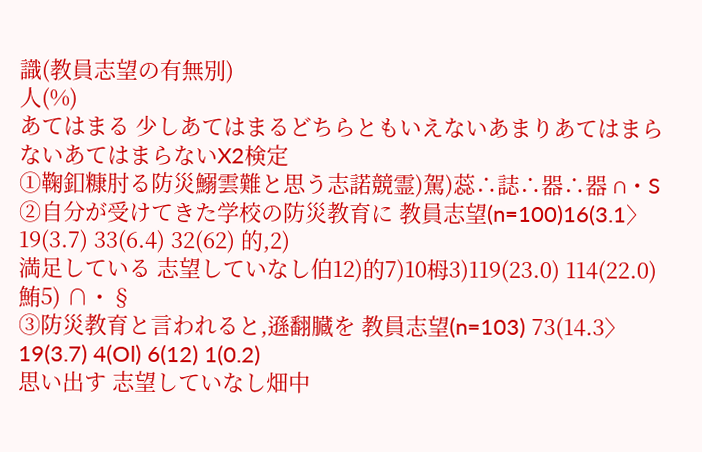識(教員志望の有無別)
人(%)
あてはまる 少しあてはまるどちらともいえないあまりあてはまらないあてはまらないX2検定
①鞠釦糠肘る防災鰯雲難と思う志諾競霊)駕)蕊∴誌∴器∴器 ∩・S
②自分が受けてきた学校の防災教育に 教員志望(n=100)16(3.1〉 19(3.7) 33(6.4) 32(62) 的,2)
満足している 志望していなし伯12)的7)10栂3)119(23.0) 114(22.0) 鮪5) ∩・§
③防災教育と言われると,遜翻臓を 教員志望(n=103) 73(14.3〉 19(3.7) 4(Ol) 6(12) 1(0.2)
思い出す 志望していなし畑中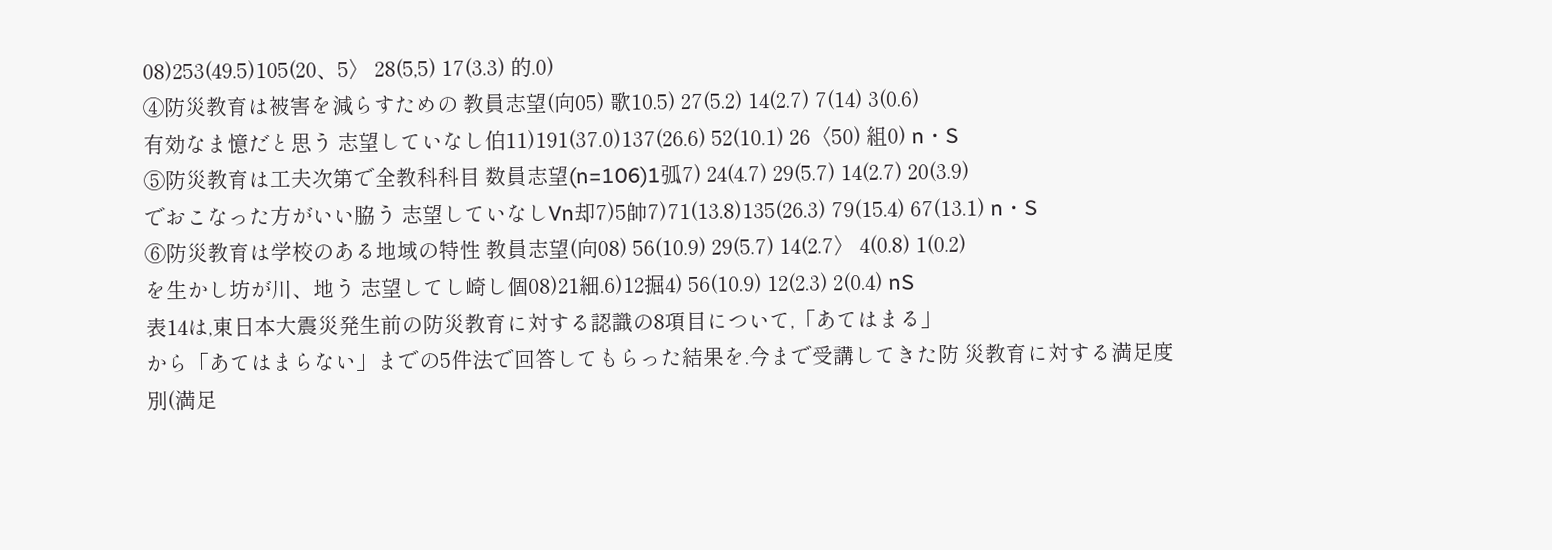08)253(49.5)105(20、5〉 28(5,5) 17(3.3) 的.0)
④防災教育は被害を減らすための 教員志望(向05) 歌10.5) 27(5.2) 14(2.7) 7(14) 3(0.6)
有効なま憶だと思う 志望していなし伯11)191(37.0)137(26.6) 52(10.1) 26〈50) 組0) n・S
⑤防災教育は工夫次第で全教科科目 数員志望(n=106)1弧7) 24(4.7) 29(5.7) 14(2.7) 20(3.9)
でおこなった方がいい脇う 志望していなしVn却7)5帥7)71(13.8)135(26.3) 79(15.4) 67(13.1) n・S
⑥防災教育は学校のある地域の特性 教員志望(向08) 56(10.9) 29(5.7) 14(2.7〉 4(0.8) 1(0.2)
を生かし坊が川、地う 志望してし崎し個08)21細.6)12掘4) 56(10.9) 12(2.3) 2(0.4) nS
表14は,東日本大震災発生前の防災教育に対する認識の8項目について,「あてはまる」
から「あてはまらない」までの5件法で回答してもらった結果を.今まで受講してきた防 災教育に対する満足度別(満足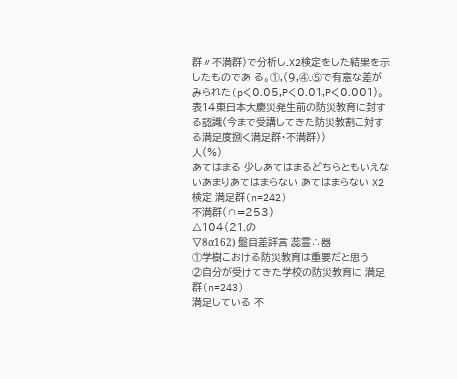群〃不満群)で分析し.X2検定をした結果を示したものであ る。①,(9,④.⑤で有意な差がみられた(pく0.05,Pく0.01,Pく0.001)。
表14東日本大慶災発生前の防災教育に封する認識(今まで受講してきた防災教割こ対する満足度捌く満足群・不満群))
人(%)
あてはまる 少しあてはまるどちらともいえないあまりあてはまらない あてはまらない X2検定 満足群(n=242)
不満群(∩=253)
△104(21.の
▽8α162) 盤目差詳言 蕊霊∴器
①学樹こおける防災教育は重要だと思う
②自分が受けてきた学校の防災教育に 満足群(n=243)
満足している 不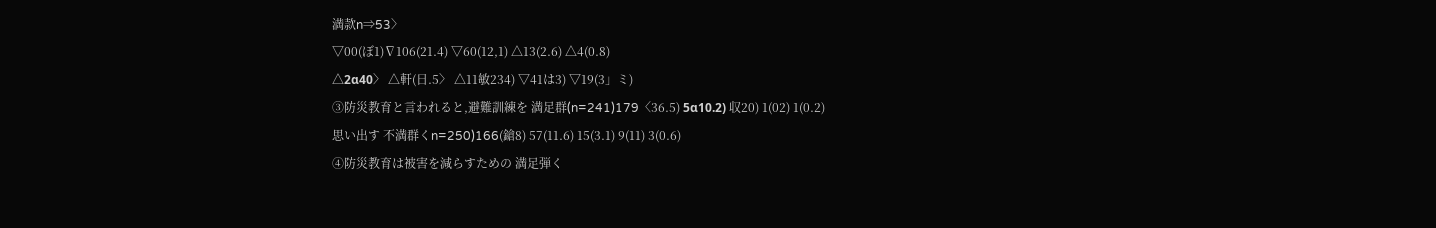満款n⇒53〉
▽00(ぼ1)∇106(21.4) ▽60(12,1) △13(2.6) △4(0.8)
△2α40〉 △軒(日.5〉 △11敏234) ▽41は3) ▽19(3」ミ)
③防災教育と言われると,避難訓練を 満足群(n=241)179〈36.5) 5α10.2) 収20) 1(02) 1(0.2)
思い出す 不満群くn=250)166(鎗8) 57(11.6) 15(3.1) 9(11) 3(0.6)
④防災教育は被害を減らすための 満足弾く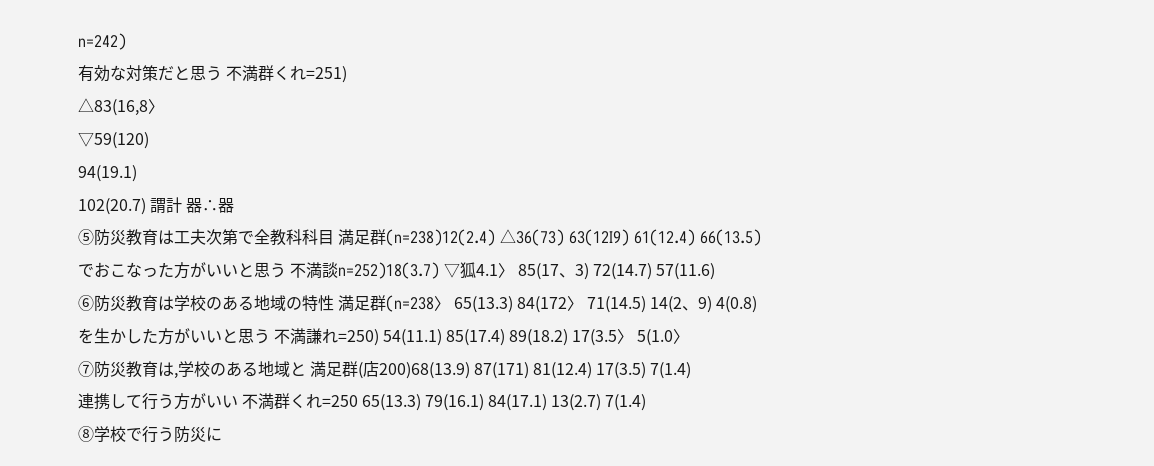n=242)
有効な対策だと思う 不満群くれ=251)
△83(16,8〉
▽59(120)
94(19.1)
102(20.7) 謂計 器∴器
⑤防災教育は工夫次第で全教科科目 満足群(n=238)12(2.4) △36(73) 63(12I9) 61(12.4) 66(13.5)
でおこなった方がいいと思う 不満談n=252)18(3.7) ▽狐4.1〉 85(17、3) 72(14.7) 57(11.6)
⑥防災教育は学校のある地域の特性 満足群(n=238〉 65(13.3) 84(172〉 71(14.5) 14(2、9) 4(0.8)
を生かした方がいいと思う 不満謙れ=250) 54(11.1) 85(17.4) 89(18.2) 17(3.5〉 5(1.0〉
⑦防災教育は,学校のある地域と 満足群(店200)68(13.9) 87(171) 81(12.4) 17(3.5) 7(1.4)
連携して行う方がいい 不満群くれ=250 65(13.3) 79(16.1) 84(17.1) 13(2.7) 7(1.4)
⑧学校で行う防災に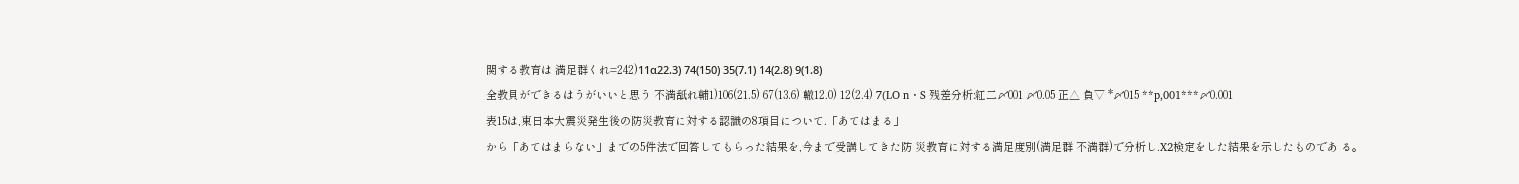関する教育は 満足群くれ=242)11α22.3) 74(150) 35(7.1) 14(2.8) 9(1.8)
全教貝ができるはうがいいと思う 不満舐れ輔1)106(21.5) 67(13.6) 轍12.0) 12(2.4) 7(LO n・S 残差分析:紅二〆001 〆0.05 正△ 負▽ *〆015 **p,001***〆0.001
表15は,東日本大震災発生後の防災教育に対する認識の8項目について.「あてはまる」
から「あてはまらない」までの5件法で回答してもらった結果を,今まで受講してきた防 災教育に対する満足度別(満足群 不満群)で分析し.X2検定をした結果を示したものであ る。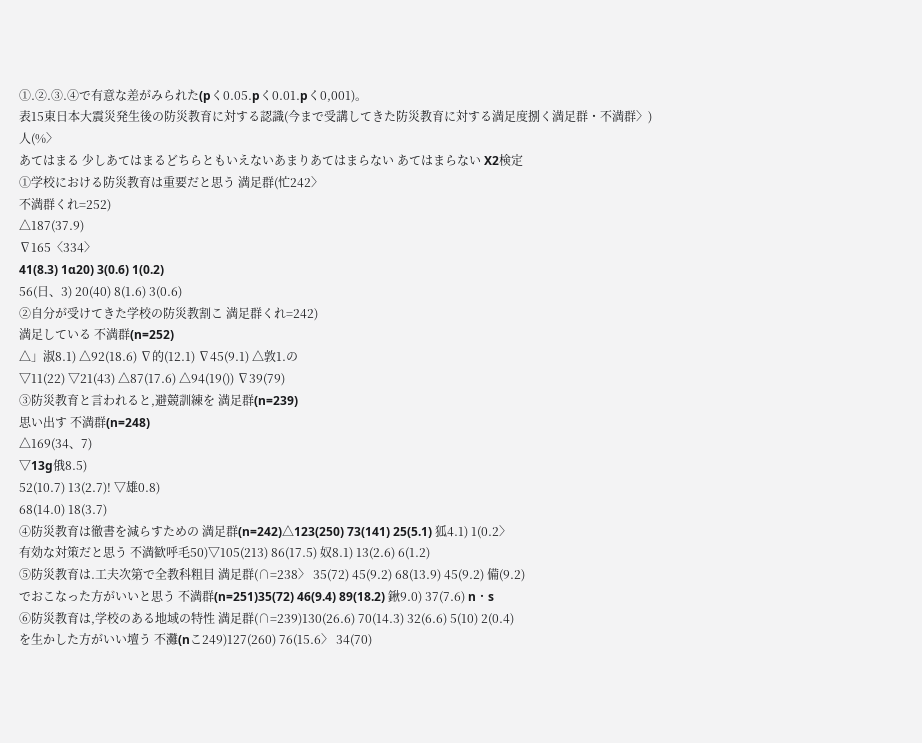①.②.③.④で有意な差がみられた(pく0.05.pく0.01.pく0,001)。
表15東日本大震災発生後の防災教育に対する認識(今まで受講してきた防災教育に対する満足度捌く満足群・不満群〉)
人(%〉
あてはまる 少しあてはまるどちらともいえないあまりあてはまらない あてはまらない X2検定
①学校における防災教育は重要だと思う 満足群(忙242〉
不満群くれ=252)
△187(37.9)
∇165〈334〉
41(8.3) 1α20) 3(0.6) 1(0.2)
56(日、3) 20(40) 8(1.6) 3(0.6)
②自分が受けてきた学校の防災教割こ 満足群くれ=242)
満足している 不満群(n=252)
△」淑8.1) △92(18.6) ∇的(12.1) ∇45(9.1) △敦1.の
▽11(22) ▽21(43) △87(17.6) △94(19()) ∇39(79)
③防災教育と言われると,避競訓練を 満足群(n=239)
思い出す 不満群(n=248)
△169(34、7)
▽13g俄8.5)
52(10.7) 13(2.7)! ▽雄0.8)
68(14.0) 18(3.7)
④防災教育は徹書を減らすための 満足群(n=242)△123(250) 73(141) 25(5.1) 狐4.1) 1(0.2〉
有効な対策だと思う 不満歓呼毛50)▽105(213) 86(17.5) 奴8.1) 13(2.6) 6(1.2)
⑤防災教育は.工夫次第で全教科粗目 満足群(∩=238〉 35(72) 45(9.2) 68(13.9) 45(9.2) 備(9.2)
でおこなった方がいいと思う 不満群(n=251)35(72) 46(9.4) 89(18.2) 鍬9.0) 37(7.6) n・s
⑥防災教育は,学校のある地域の特性 満足群(∩=239)130(26.6) 70(14.3) 32(6.6) 5(10) 2(0.4)
を生かした方がいい壇う 不灘(nこ249)127(260) 76(15.6〉 34(70)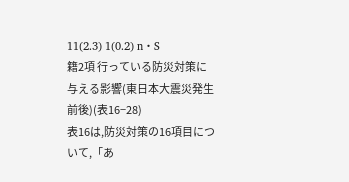11(2.3) 1(0.2) n・S
籍2項 行っている防災対策に与える影響(東日本大震災発生前後)(表16−28)
表16は,防災対策の16項目について,「あ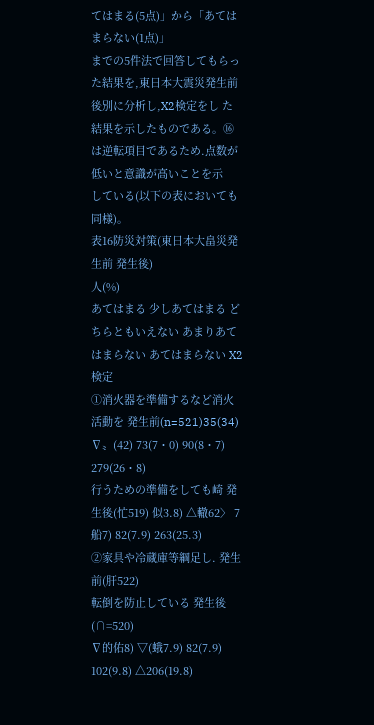てはまる(5点)」から「あてはまらない(1点)」
までの5件法で回答してもらった結果を,東日本大震災発生前後別に分析し,X2検定をし た結果を示したものである。⑯は逆転項目であるため.点数が低いと意識が高いことを示
している(以下の表においても同様)。
表16防災対策(東日本大畠災発生前 発生後)
人(%)
あてはまる 少しあてはまる どちらともいえない あまりあてはまらない あてはまらない X2検定
①消火器を準備するなど消火活動を 発生前(n=521)35(34) ∇〟(42) 73(7・0) 90(8・7) 279(26・8)
行うための準備をしても崎 発生後(忙519) 似3.8) △轍62〉 7船7) 82(7.9) 263(25.3)
②家具や冷蔵庫等綱足し. 発生前(肝522)
転倒を防止している 発生後(∩=520)
∇的佑8) ▽(蛾7.9) 82(7.9) 102(9.8) △206(19.8)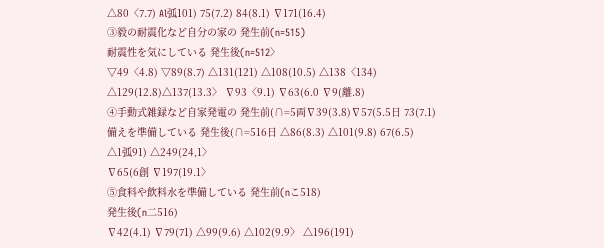△80〈7.7) Al弧101) 75(7.2) 84(8.1) ∇171(16.4)
③毅の耐震化など自分の家の 発生前(n=515)
耐震性を気にしている 発生後(n=512〉
▽49〈4.8) ▽89(8.7) △131(121) △108(10.5) △138〈134)
△129(12.8)△137(13.3〉 ∇93〈9.1) ∇63(6.0 ∇9(離.8)
④手動式雑録など自家発電の 発生前(∩=5両∇39(3.8)∇57(5.5日 73(7.1)
備えを準備している 発生後(∩=516日 △86(8.3) △101(9.8) 67(6.5)
△1弧91) △249(24,1〉
∇65(6創 ∇197(19.1〉
⑤食料や飲料水を準備している 発生前(nこ518)
発生後(n二516)
∇42(4.1) ∇79(71) △99(9.6) △102(9.9〉 △196(191)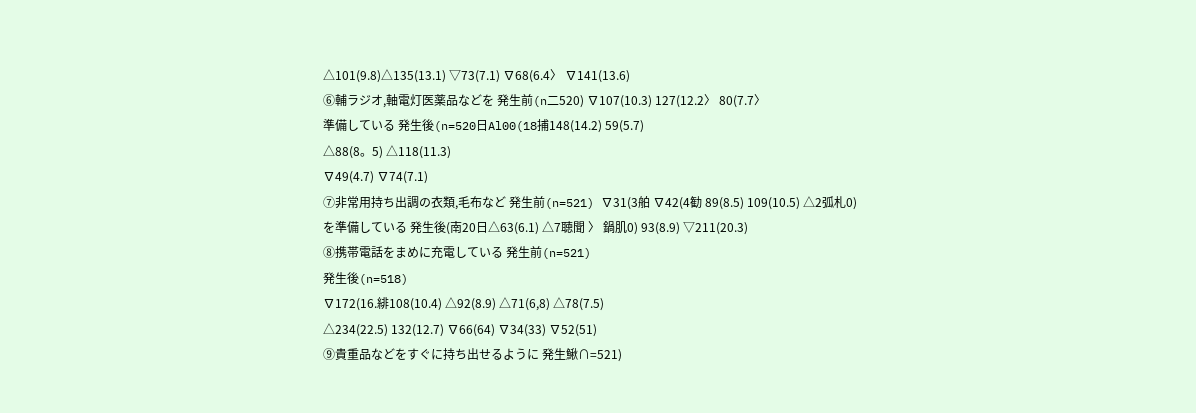△101(9.8)△135(13.1) ▽73(7.1) ∇68(6.4〉 ∇141(13.6)
⑥輔ラジオ,軸電灯医薬品などを 発生前(n二520) ∇107(10.3) 127(12.2〉 80(7.7〉
準備している 発生後(n=520日Al00(18捕148(14.2) 59(5.7)
△88(8。5) △118(11.3)
∇49(4.7) ∇74(7.1)
⑦非常用持ち出調の衣類,毛布など 発生前(n=521) ∇31(3舶 ∇42(4勧 89(8.5) 109(10.5) △2弧札0)
を準備している 発生後(南20日△63(6.1) △7聴聞 〉 鍋肌0) 93(8.9) ▽211(20.3)
⑧携帯電話をまめに充電している 発生前(n=521)
発生後(n=518)
∇172(16.緋108(10.4) △92(8.9) △71(6,8) △78(7.5)
△234(22.5) 132(12.7) ∇66(64) ∇34(33) ∇52(51)
⑨貴重品などをすぐに持ち出せるように 発生鰍∩=521)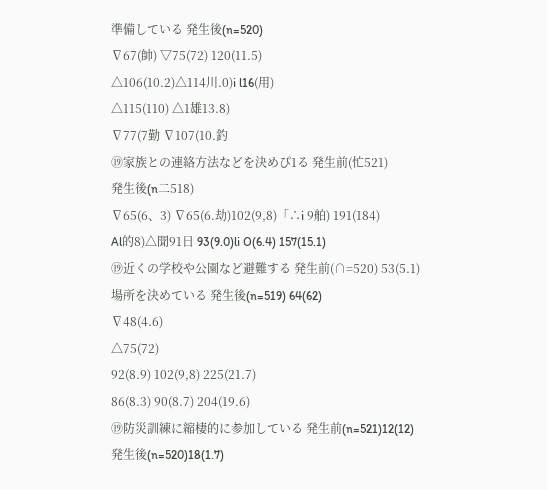準備している 発生後(n=520)
∇67(帥) ▽75(72) 120(11.5)
△106(10.2)△114川.0)i l16(用)
△115(110) △1雄13.8)
∇77(7勤 ∇107(10.釣
⑲家族との連絡方法などを決めぴ1る 発生前(忙521)
発生後(n二518)
∇65(6、3) ∇65(6.劫)102(9,8)「∴i 9舶) 191(184)
Al的8)△聞91日 93(9.0)li O(6.4) 157(15.1)
⑲近くの学校や公園など避難する 発生前(∩=520) 53(5.1)
場所を決めている 発生後(n=519) 64(62)
∇48(4.6)
△75(72)
92(8.9) 102(9,8) 225(21.7)
86(8.3) 90(8.7) 204(19.6)
⑲防災訓練に縮棲的に参加している 発生前(n=521)12(12)
発生後(n=520)18(1.7)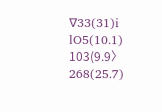∇33(31)i lO5(10.1) 103(9.9〉 268(25.7)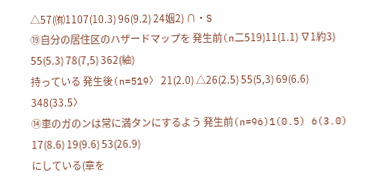△57(㈲1107(10.3) 96(9.2) 24姻2) ∩・S
⑲自分の居住区のハザードマップを 発生前(n二519)11(1.1) ∇1約3) 55(5.3) 78(7,5) 362(紬)
持っている 発生後(n=519〉 21(2.0) △26(2.5) 55(5,3) 69(6.6) 348(33.5〉
⑭車のガのンは常に満タンにするよう 発生前(n=96)1(0.5) 6(3.0) 17(8.6) 19(9.6) 53(26.9)
にしている(章を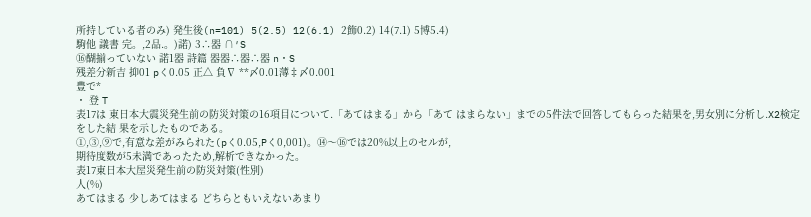所持している者のみ) 発生後(n=101) 5(2.5) 12(6.1) 2飾0.2) 14(7.1) 5博5.4)
駒他 議書 完。,2品.。)諾) 3∴器 ∩′S
⑯醐揃っていない 諾1器 詩篇 器器∴器∴器 n・S
残差分新吉 抑01 pく0.05 正△ 負∇ **〆0.01薄‡〆0.001
豊で*
・ 登 T
表17は 東日本大震災発生前の防災対策の16項目について.「あてはまる」から「あて はまらない」までの5件法で回答してもらった結果を,男女別に分析し.X2検定をした結 果を示したものである。
①,③,⑨で,有意な差がみられた(pく0.05,Pく0,001)。⑭〜⑯では20%以上のセルが,
期待度数が5未満であったため,解析できなかった。
表17東日本大屋災発生前の防災対策(性別)
人(%)
あてはまる 少しあてはまる どちらともいえないあまり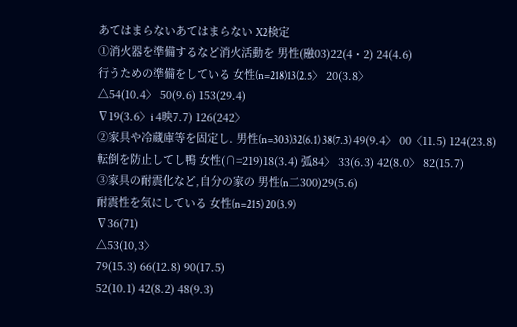あてはまらないあてはまらない X2検定
①消火器を準備するなど消火活動を 男性(融03)22(4・2) 24(4.6)
行うための準備をしている 女性(n=218)13(2.5〉 20(3.8〉
△54(10.4〉 50(9.6) 153(29.4)
∇19(3.6〉i 4映7.7) 126(242〉
②家具や冷蔵庫等を固定し. 男性(n=303)32(6.1) 38(7.3) 49(9.4〉 00〈11.5) 124(23.8)
転倒を防止してし鴨 女性(∩=219)18(3.4) 弧84〉 33(6.3) 42(8.0〉 82(15.7)
③家具の耐震化など,自分の家の 男性(n二300)29(5.6)
耐震性を気にしている 女性(n=215) 20(3.9)
∇36(71)
△53(10,3〉
79(15.3) 66(12.8) 90(17.5)
52(10.1) 42(8.2) 48(9.3)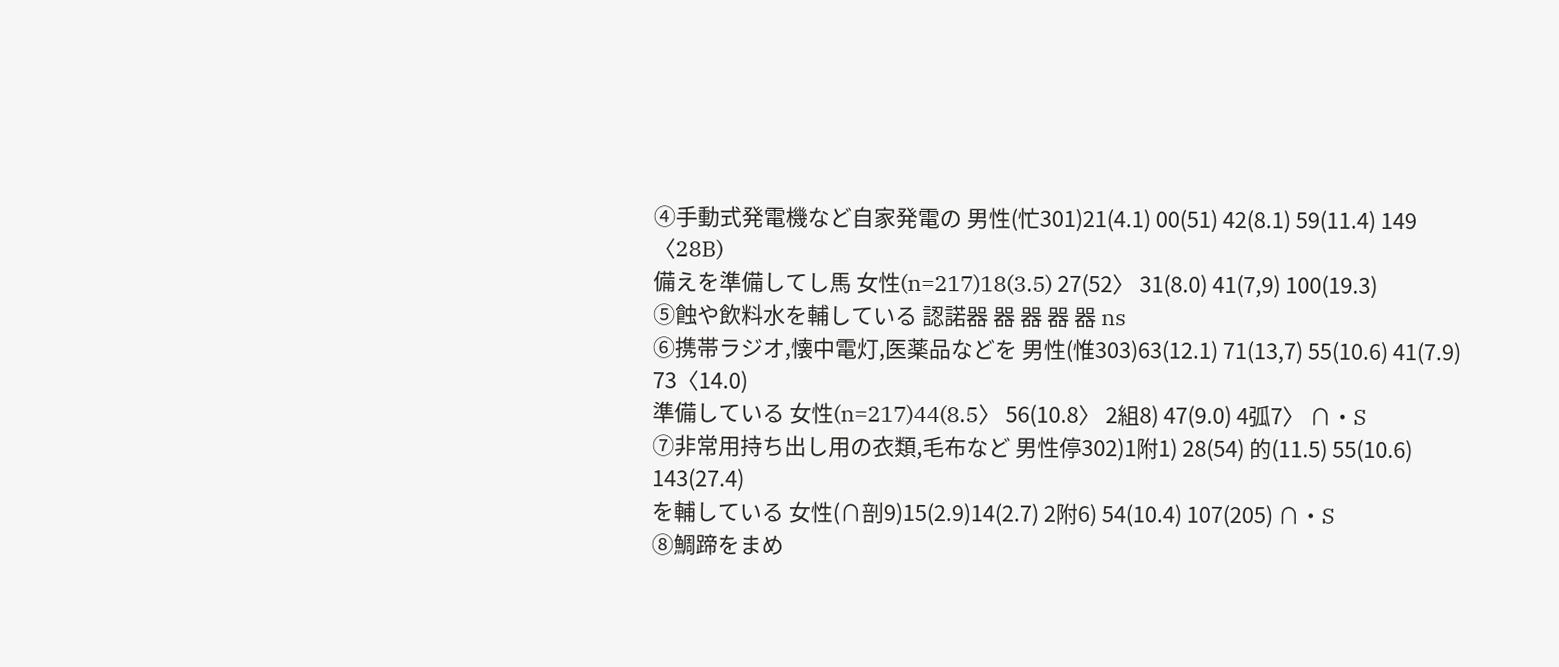④手動式発電機など自家発電の 男性(忙301)21(4.1) 00(51) 42(8.1) 59(11.4) 149〈28B)
備えを準備してし馬 女性(n=217)18(3.5) 27(52〉 31(8.0) 41(7,9) 100(19.3)
⑤蝕や飲料水を輔している 認諾器 器 器 器 器 ns
⑥携帯ラジオ,懐中電灯,医薬品などを 男性(惟303)63(12.1) 71(13,7) 55(10.6) 41(7.9) 73〈14.0)
準備している 女性(n=217)44(8.5〉 56(10.8〉 2組8) 47(9.0) 4弧7〉 ∩・S
⑦非常用持ち出し用の衣類,毛布など 男性停302)1附1) 28(54) 的(11.5) 55(10.6) 143(27.4)
を輔している 女性(∩剖9)15(2.9)14(2.7) 2附6) 54(10.4) 107(205) ∩・S
⑧鯛蹄をまめ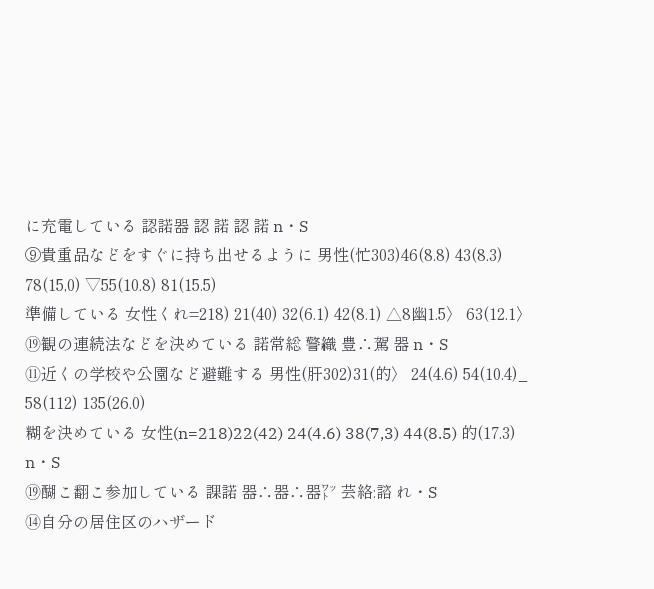に充電している 認諾器 認 諾 認 諾 n・S
⑨貴重品などをすぐに持ち出せるように 男性(忙303)46(8.8) 43(8.3) 78(15,0) ▽55(10.8) 81(15.5)
準備している 女性くれ=218) 21(40) 32(6.1) 42(8.1) △8幽1.5〉 63(12.1〉
⑲観の連続法などを決めている 諾常総 警織 豊∴駕 器 n・S
⑪近くの学校や公園など避難する 男性(肝302)31(的〉 24(4.6) 54(10.4)_ 58(112) 135(26.0)
糊を決めている 女性(n=218)22(42) 24(4.6) 38(7,3) 44(8.5) 的(17.3) n・S
⑲醐こ翻こ参加している 課諾 器∴器∴器㍗ 芸絡:諮 れ・S
⑭自分の居住区のハザード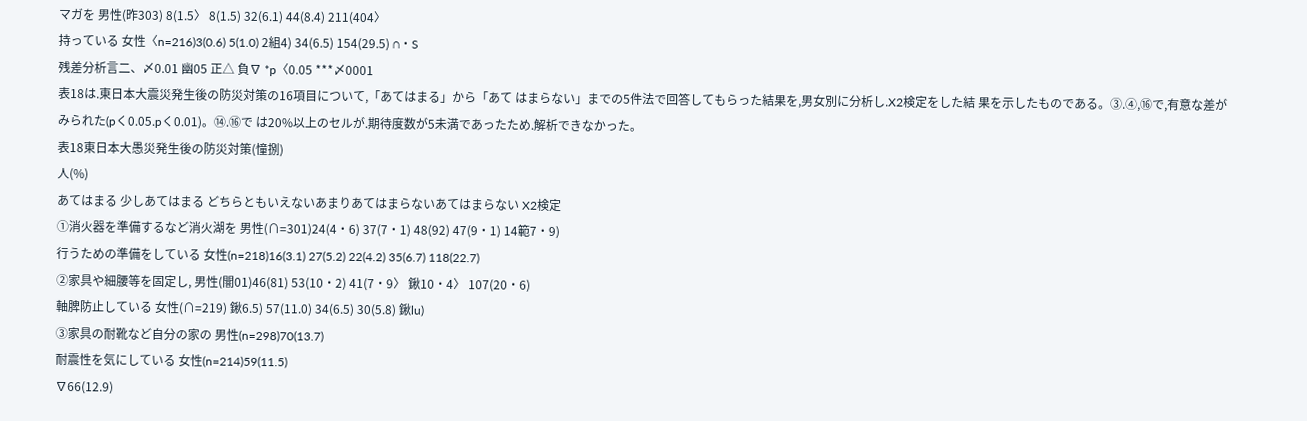マガを 男性(昨303) 8(1.5〉 8(1.5) 32(6.1) 44(8.4) 211(404〉
持っている 女性〈n=216)3(0.6) 5(1.0) 2組4) 34(6.5) 154(29.5) ∩・S
残差分析言二、〆0.01 幽05 正△ 負∇ *p〈0.05 ***〆0001
表18は.東日本大震災発生後の防災対策の16項目について,「あてはまる」から「あて はまらない」までの5件法で回答してもらった結果を,男女別に分析し.X2検定をした結 果を示したものである。③.④,⑯で,有意な差がみられた(pく0.05.pく0.01)。⑭.⑯で は20%以上のセルが.期待度数が5未満であったため.解析できなかった。
表18東日本大愚災発生後の防災対策(憧捌)
人(%)
あてはまる 少しあてはまる どちらともいえないあまりあてはまらないあてはまらない X2検定
①消火器を準備するなど消火湖を 男性(∩=301)24(4・6) 37(7・1) 48(92) 47(9・1) 14範7・9)
行うための準備をしている 女性(n=218)16(3.1) 27(5.2) 22(4.2) 35(6.7) 118(22.7)
②家具や細腰等を固定し, 男性(闇01)46(81) 53(10・2) 41(7・9〉 鍬10・4〉 107(20・6)
軸脾防止している 女性(∩=219) 鍬6.5) 57(11.0) 34(6.5) 30(5.8) 鍬lu)
③家具の耐靴など自分の家の 男性(n=298)70(13.7)
耐震性を気にしている 女性(n=214)59(11.5)
∇66(12.9)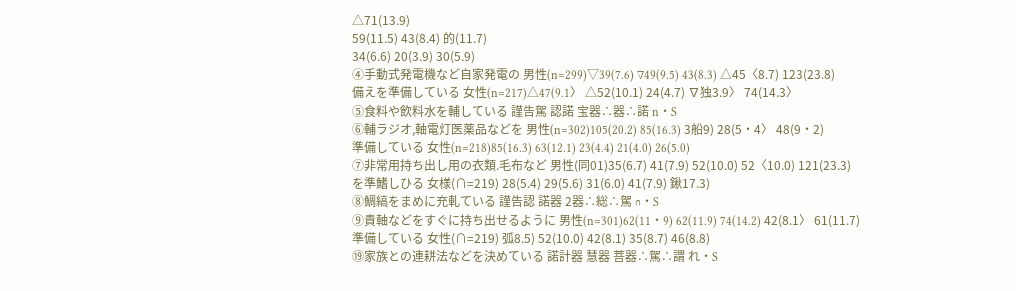△71(13.9)
59(11.5) 43(8.4) 的(11.7)
34(6.6) 20(3.9) 30(5.9)
④手動式発電機など自家発電の 男性(n=299)▽39(7.6) ∇49(9.5) 43(8.3) △45〈8.7) 123(23.8)
備えを準備している 女性(n=217)△47(9.1〉 △52(10.1) 24(4.7) ∇独3.9〉 74(14.3〉
⑤食料や飲料水を輔している 謹告駕 認諾 宝器∴器∴諾 n・S
⑥輔ラジオ,軸電灯医薬品などを 男性(n=302)105(20.2) 85(16.3) 3船9) 28(5・4〉 48(9・2)
準備している 女性(n=218)85(16.3) 63(12.1) 23(4.4) 21(4.0) 26(5.0)
⑦非常用持ち出し用の衣類.毛布など 男性(同01)35(6.7) 41(7.9) 52(10.0) 52〈10.0) 121(23.3)
を準鰭しひる 女様(∩=219) 28(5.4) 29(5.6) 31(6.0) 41(7.9) 鍬17.3)
⑧鯛縞をまめに充軋ている 謹告認 諾器 2器∴総∴駕 ∩・S
⑨貴軸などをすぐに持ち出せるように 男性(n=301)62(11・9) 62(11.9) 74(14.2) 42(8.1〉 61(11.7)
準備している 女性(∩=219) 弧8.5) 52(10.0) 42(8.1) 35(8.7) 46(8.8)
⑲家族との連耕法などを決めている 諾計器 慧器 菩器∴駕∴謂 れ・S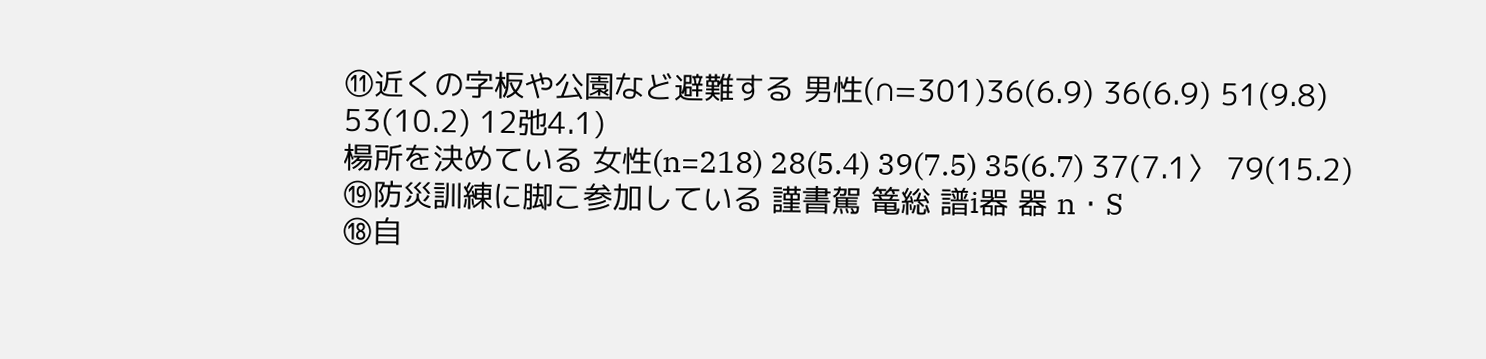⑪近くの字板や公園など避難する 男性(∩=301)36(6.9) 36(6.9) 51(9.8) 53(10.2) 12弛4.1)
楊所を決めている 女性(n=218) 28(5.4) 39(7.5) 35(6.7) 37(7.1〉 79(15.2)
⑲防災訓練に脚こ参加している 謹書駕 篭総 譜i器 器 n・S
⑱自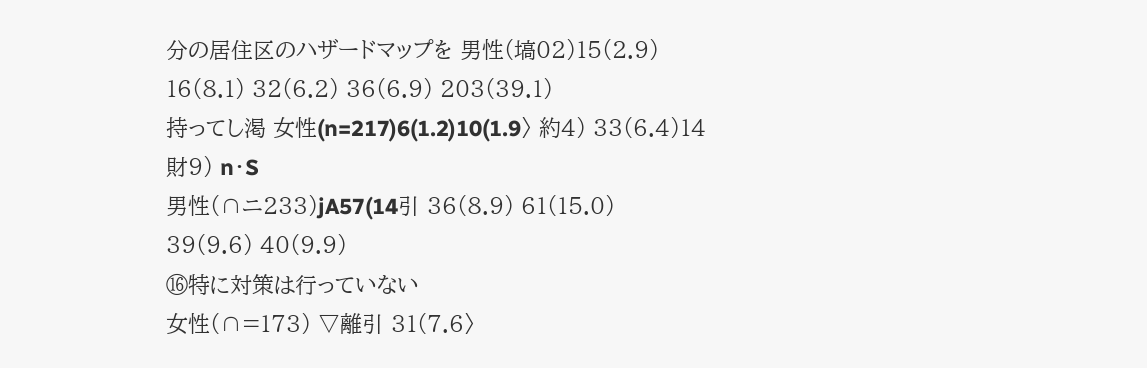分の居住区のハザードマップを 男性(塙02)15(2.9) 16(8.1) 32(6.2) 36(6.9) 203(39.1)
持ってし渇 女性(n=217)6(1.2)10(1.9〉 約4) 33(6.4)14財9) n・S
男性(∩ニ233)jA57(14引 36(8.9) 61(15.0) 39(9.6) 40(9.9)
⑯特に対策は行っていない
女性(∩=173) ▽離引 31(7.6〉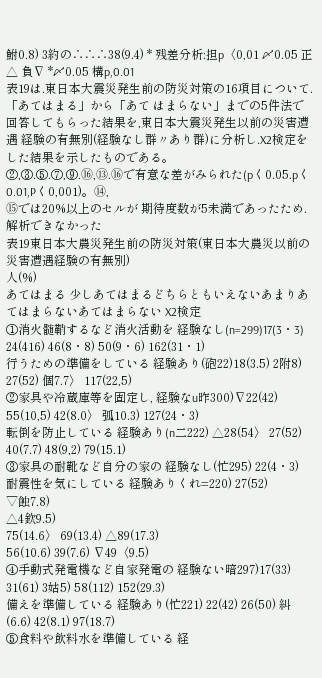鮒0.8) 3約の∴∴∴38(9.4) * 残差分析:担p〈0,01 〆0.05 正△ 負∇ *〆0.05 構p,0.01
表19は.東日本大震災発生前の防災対策の16項目について.「あてはまる」から「あて はまらない」までの5件法で回答してもらった結果を,東日本大震災発生以前の災害遭遇 経験の有無別(経験なし群〃あり群)に分析し.X2検定をした結果を示したものである。
②,③.⑤.⑦,⑨.⑯,⑬.⑯で有意な差がみられた(pく0.05.pく0.01,Pく0,001)。⑭,
⑮では20%以上のセルが 期待度数が5未満であったため.解析できなかった
表19東日本大農災発生前の防災対策(東日本大農災以前の災害遭遇経験の有無別)
人(%)
あてはまる 少しあてはまるどちらともいえないあまりあてはまらないあてはまらない X2検定
①消火髄鞘するなど消火活動を 経験なし(n=299)17(3・3) 24(416) 46(8・8) 50(9・6) 162(31・1)
行うための準備をしている 経験あり(砲22)18(3.5) 2附8) 27(52) 個7.7〉 117(22,5)
②家具や冷蔵庫等を固定し, 経験なu昨300)∇22(42) 55(10,5) 42(8.0〉 弧10.3) 127(24・3)
転倒を防止している 経験あり(n二222) △28(54〉 27(52) 40(7.7) 48(9,2) 79(15.1)
③家具の耐靴など自分の家の 経験なし(忙295) 22(4・3)
耐震性を気にしている 経験ありくれ=220) 27(52)
▽蝕7.8)
△4欽9.5)
75(14.6〉 69(13.4) △89(17.3)
56(10.6) 39(7.6) ∇49〈9.5)
④手動式発電機など自家発電の 経験ない暗297)17(33) 31(61) 3姑5) 58(112) 152(29.3)
備えを準備している 経験あり(忙221) 22(42) 26(50) 糾(6.6) 42(8.1) 97(18.7)
⑤食料や飲料水を準備している 経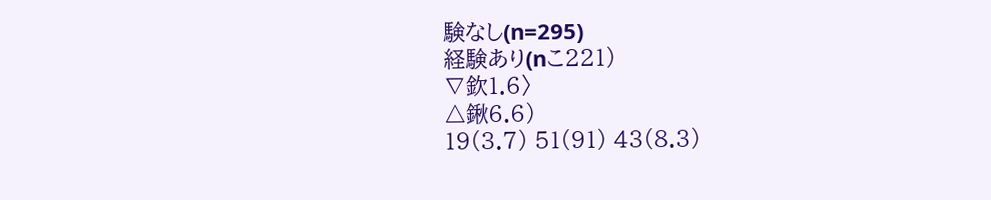験なし(n=295)
経験あり(nこ221)
∇欽1.6〉
△鍬6.6)
19(3.7) 51(91) 43(8.3)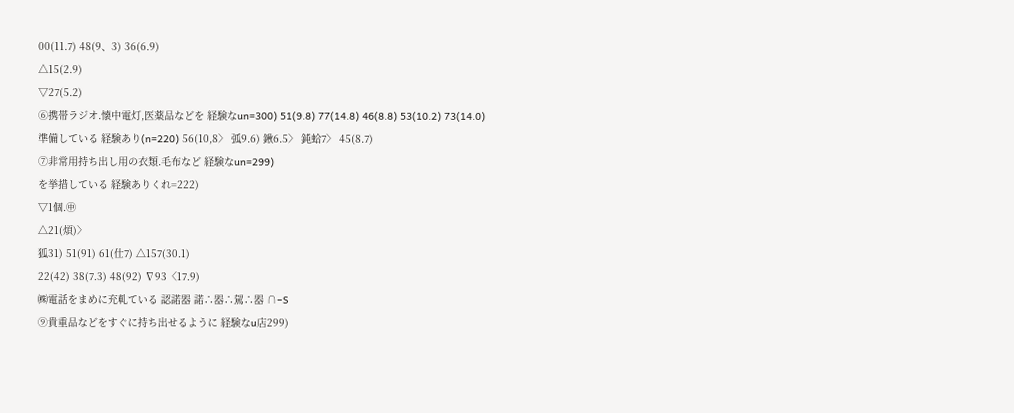00(11.7) 48(9、3) 36(6.9)
△15(2.9)
▽27(5.2)
⑥携帯ラジオ.懐中電灯,医薬品などを 経験なun=300) 51(9.8) 77(14.8) 46(8.8) 53(10.2) 73(14.0)
準備している 経験あり(n=220) 56(10,8〉 弧9.6) 鍬6.5〉 鈍蛤7〉 45(8.7)
⑦非常用持ち出し用の衣類.毛布など 経験なun=299)
を挙措している 経験ありくれ=222)
▽1個.㊥
△21(煩)〉
狐31) 51(91) 61(仕7) △157(30.1)
22(42) 38(7.3) 48(92) ∇93〈17.9)
㈱電話をまめに充軋ている 認諾器 諾∴器∴駕∴器 ∩−S
⑨貴重品などをすぐに持ち出せるように 経験なu店299)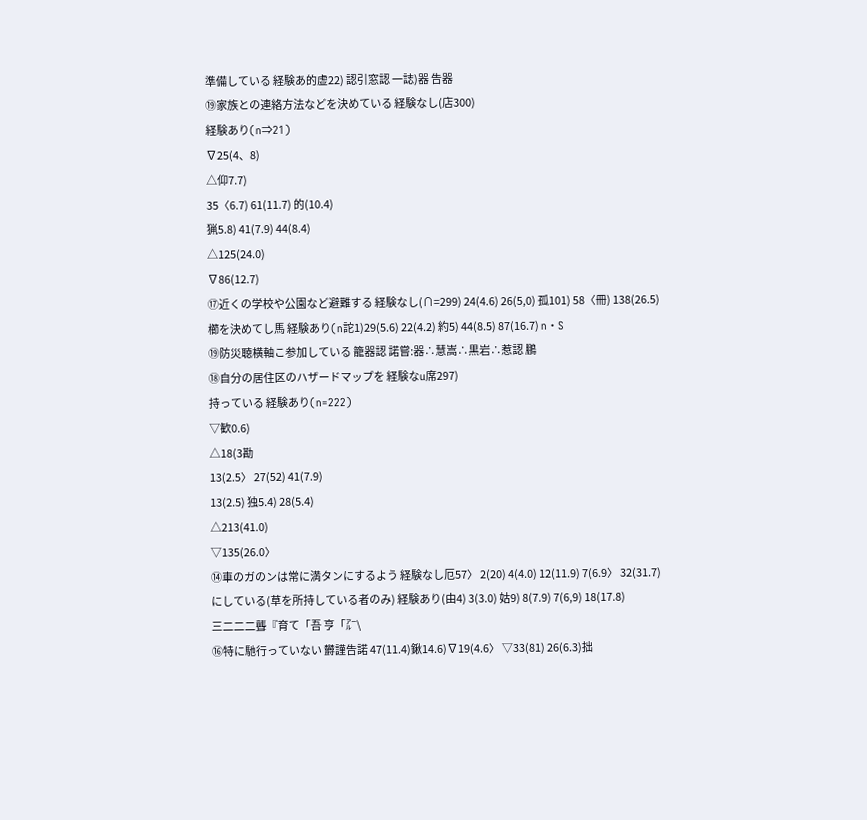準備している 経験あ的虚22) 認引窓認 一誌)器 告器
⑲家族との連絡方法などを決めている 経験なし(店300)
経験あり(n⇒21)
∇25(4、8)
△仰7.7)
35〈6.7) 61(11.7) 的(10.4)
猟5.8) 41(7.9) 44(8.4)
△125(24.0)
∇86(12.7)
⑰近くの学校や公園など避難する 経験なし(∩=299) 24(4.6) 26(5,0) 孤101) 58〈冊) 138(26.5)
櫛を決めてし馬 経験あり(n詑1)29(5.6) 22(4.2) 約5) 44(8.5) 87(16.7) n・S
⑲防災聴横軸こ参加している 籠器認 諾嘗:器∴慧嵩∴黒岩∴惹認 鵬
⑱自分の居住区のハザードマップを 経験なu席297)
持っている 経験あり(n=222)
▽歓0.6)
△18(3勘
13(2.5〉 27(52) 41(7.9)
13(2.5) 独5.4) 28(5.4)
△213(41.0)
▽135(26.0〉
⑭車のガのンは常に満タンにするよう 経験なし厄57〉 2(20) 4(4.0) 12(11.9) 7(6.9〉 32(31.7)
にしている(草を所持している者のみ) 経験あり(由4) 3(3.0) 姑9) 8(7.9) 7(6,9) 18(17.8)
三二二二聾『育て「吾 亨「㌃\
⑯特に馳行っていない 欝謹告諾 47(11.4)鍬14.6)∇19(4.6〉 ▽33(81) 26(6.3)拙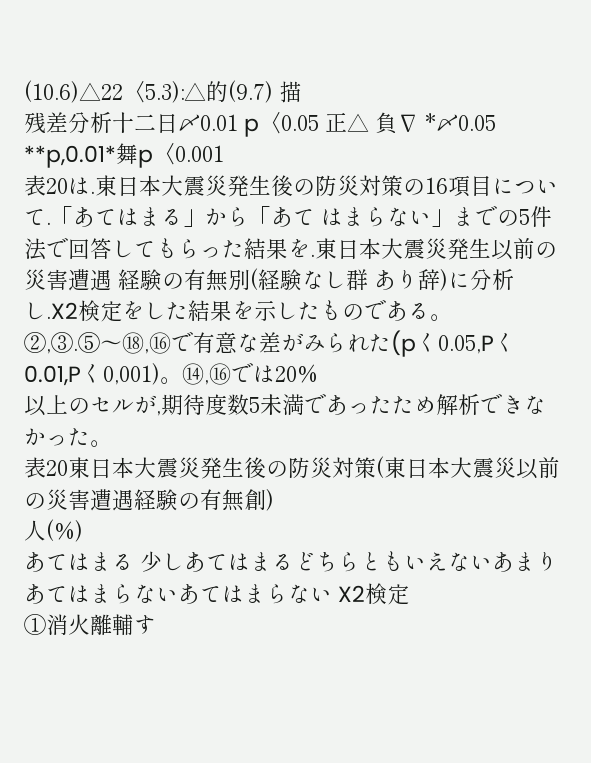(10.6)△22〈5.3):△的(9.7) 描
残差分析十二日〆0.01 p〈0.05 正△ 負∇ *〆0.05 **p,0.01*舞p〈0.001
表20は.東日本大震災発生後の防災対策の16項目について.「あてはまる」から「あて はまらない」までの5件法で回答してもらった結果を.東日本大震災発生以前の災害遭遇 経験の有無別(経験なし群 あり辞)に分析し.X2検定をした結果を示したものである。
②,③.⑤〜⑱,⑯で有意な差がみられた(pく0.05,Pく0.01,Pく0,001)。⑭,⑯では20%
以上のセルが,期待度数5未満であったため解析できなかった。
表20東日本大震災発生後の防災対策(東日本大震災以前の災害遭遇経験の有無創)
人(%)
あてはまる 少しあてはまるどちらともいえないあまりあてはまらないあてはまらない X2検定
①消火離輔す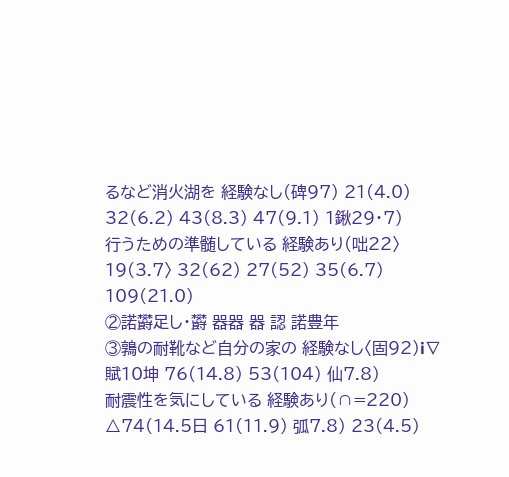るなど消火湖を 経験なし(碑97) 21(4.0) 32(6.2) 43(8.3) 47(9.1) 1鍬29・7)
行うための準髄している 経験あり(咄22〉 19(3.7〉 32(62) 27(52) 35(6.7) 109(21.0)
②諾欝足し・欝 器器 器 認 諾豊年
③鶉の耐靴など自分の家の 経験なし〈固92)i∇賦10坤 76(14.8) 53(104) 仙7.8)
耐震性を気にしている 経験あり(∩=220) △74(14.5日 61(11.9) 弧7.8) 23(4.5)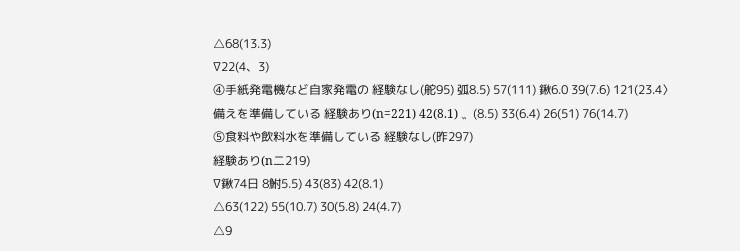△68(13.3)
∇22(4、3)
④手紙発電機など自家発電の 経験なし(舵95) 弧8.5) 57(111) 鍬6.0 39(7.6) 121(23.4〉
備えを準備している 経験あり(n=221) 42(8.1) 〟(8.5) 33(6.4) 26(51) 76(14.7)
⑤食料や飲料水を準備している 経験なし(昨297)
経験あり(n二219)
∇鍬74日 8鮒5.5) 43(83) 42(8.1)
△63(122) 55(10.7) 30(5.8) 24(4.7)
△9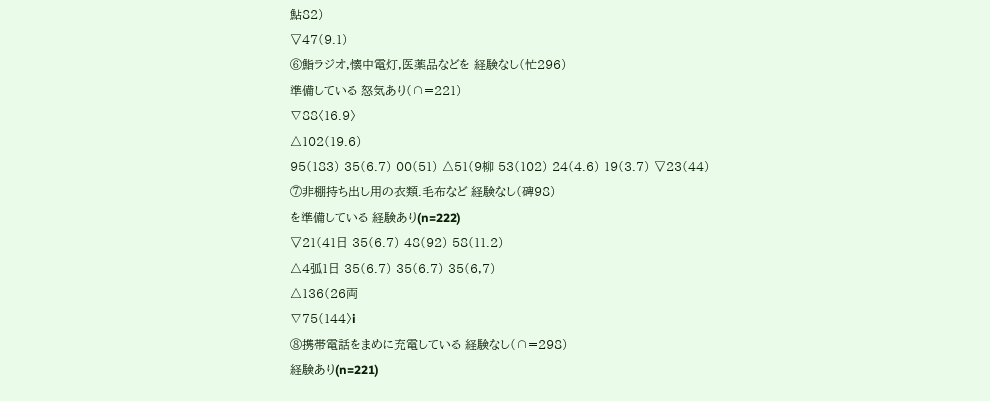鮎82)
▽47(9.1)
⑥鮨ラジオ,懐中電灯,医薬品などを 経験なし(忙296)
準備している 怒気あり(∩=221)
∇88〈16.9〉
△102(19.6)
95(183) 35(6.7) 00(51) △51(9柳 53(102) 24(4.6) 19(3.7) ▽23(44)
⑦非棚持ち出し用の衣類.毛布など 経験なし(碑98)
を準備している 経験あり(n=222)
▽21(41日 35(6.7) 48(92) 58(11.2)
△4弧1日 35(6.7) 35(6.7) 35(6,7)
△136(26両
∇75(144〉i
⑧携帯電話をまめに充電している 経験なし(∩=298)
経験あり(n=221)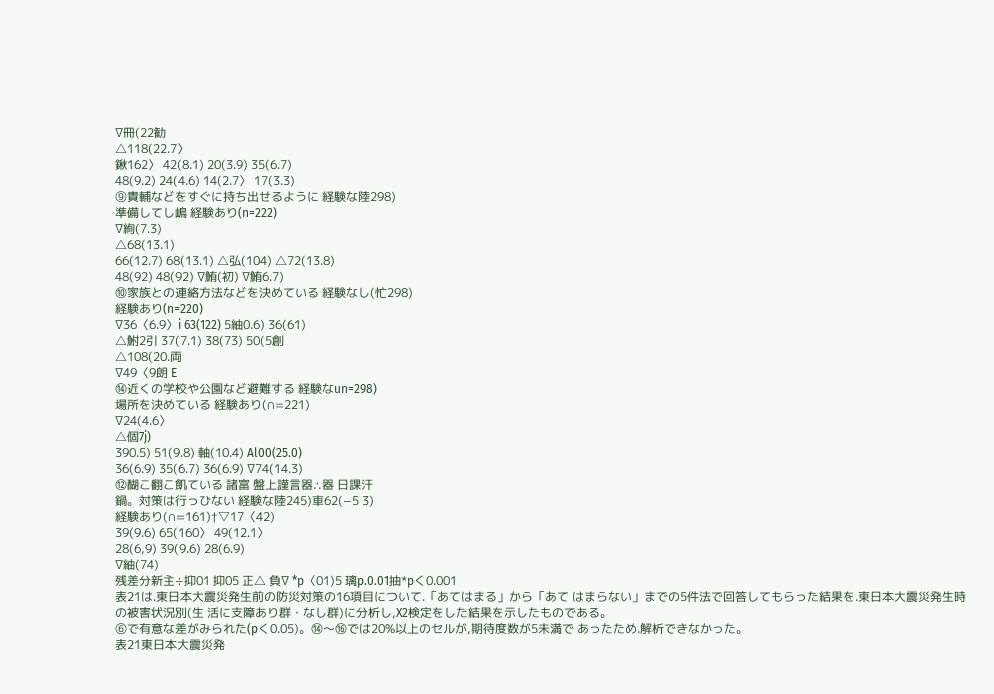∇冊(22勧
△118(22.7〉
鍬162〉 42(8.1) 20(3.9) 35(6.7)
48(9.2) 24(4.6) 14(2.7〉 17(3.3)
⑨貴輔などをすぐに持ち出せるように 経験な陸298)
準備してし嶋 経験あり(n=222)
∇絢(7.3)
△68(13.1)
66(12.7) 68(13.1) △弘(104) △72(13.8)
48(92) 48(92) ∇鮪(初) ∇鮪6.7)
⑩家族との連絡方法などを決めている 経験なし(忙298)
経験あり(n=220)
∇36〈6.9〉i 63(122) 5紬0.6) 36(61)
△鮒2引 37(7.1) 38(73) 50(5創
△108(20.両
∇49〈9朗 E
⑭近くの学校や公園など避難する 経験なun=298)
場所を決めている 経験あり(∩=221)
∇24(4.6〉
△個7j)
390.5) 51(9.8) 軸(10.4) Al00(25.0)
36(6.9) 35(6.7) 36(6.9) ∇74(14.3)
⑫醐こ翻こ飢ている 諸富 盤上謹言器∴器 日課汗
鍋。対策は行っひない 経験な陸245)車62(−5 3)
経験あり(∩=161)†▽17〈42)
39(9.6) 65(160〉 49(12.1〉
28(6,9) 39(9.6) 28(6.9)
∇紬(74)
残差分新主÷抑01 抑05 正△ 負∇ *p〈01)5 璃p.0.01抽*pく0.001
表21は.東日本大震災発生前の防災対策の16項目について.「あてはまる」から「あて はまらない」までの5件法で回答してもらった結果を.東日本大震災発生時の被害状況別(生 活に支障あり群・なし群)に分析し,X2検定をした結果を示したものである。
⑥で有意な差がみられた(pく0.05)。⑭〜⑯では20%以上のセルが,期待度数が5未満で あったため.解析できなかった。
表21東日本大震災発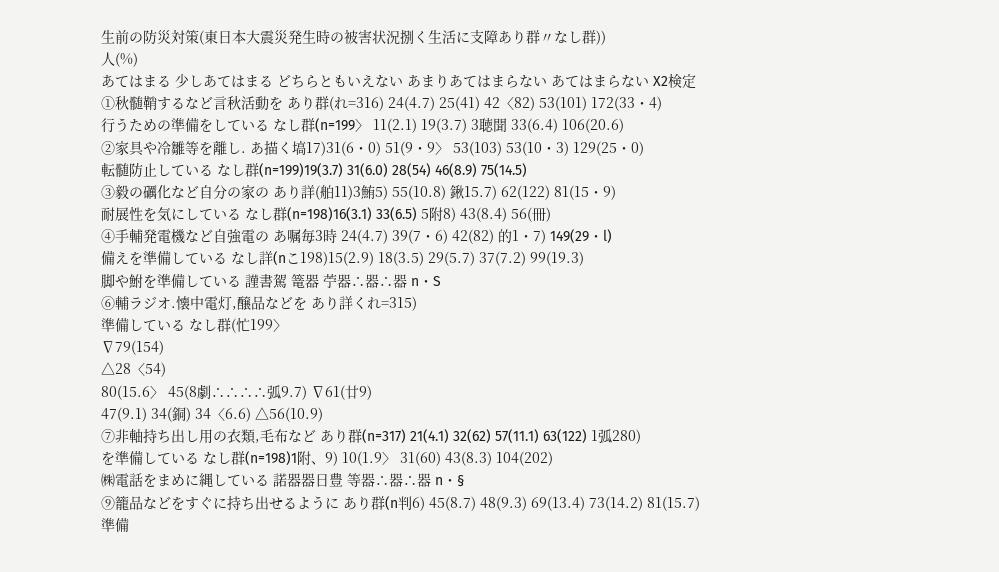生前の防災対策(東日本大震災発生時の被害状況捌く生活に支障あり群〃なし群))
人(%)
あてはまる 少しあてはまる どちらともいえない あまりあてはまらない あてはまらない X2検定
①秋髄鞘するなど言秋活動を あり群(れ=316) 24(4.7) 25(41) 42〈82) 53(101) 172(33・4)
行うための準備をしている なし群(n=199〉 11(2.1) 19(3.7) 3聴聞 33(6.4) 106(20.6)
②家具や冷雛等を離し. あ描く塙17)31(6・0) 51(9・9〉 53(103) 53(10・3) 129(25・0)
転髄防止している なし群(n=199)19(3.7) 31(6.0) 28(54) 46(8.9) 75(14.5)
③毅の礪化など自分の家の あり詳(舶11)3鮪5) 55(10.8) 鍬15.7) 62(122) 81(15・9)
耐展性を気にしている なし群(n=198)16(3.1) 33(6.5) 5附8) 43(8.4) 56(冊)
④手輔発電機など自強電の あ嘱毎3時 24(4.7) 39(7・6) 42(82) 的1・7) 149(29・l)
備えを準備している なし詳(nこ198)15(2.9) 18(3.5) 29(5.7) 37(7.2) 99(19.3)
脚や鮒を準備している 謹書駕 篭器 苧器∴器∴器 n・S
⑥輔ラジオ.懐中電灯,醸品などを あり詳くれ=315)
準備している なし群(忙199〉
∇79(154)
△28〈54)
80(15.6〉 45(8劇∴∴∴∴弧9.7) ∇61(廿9)
47(9.1) 34(銅) 34〈6.6) △56(10.9)
⑦非軸持ち出し用の衣類,毛布など あり群(n=317) 21(4.1) 32(62) 57(11.1) 63(122) 1弧280)
を準備している なし群(n=198)1附、9) 10(1.9〉 31(60) 43(8.3) 104(202)
㈱電話をまめに縄している 諾器器日豊 等器∴器∴器 n・§
⑨籠品などをすぐに持ち出せるように あり群(n判6) 45(8.7) 48(9.3) 69(13.4) 73(14.2) 81(15.7)
準備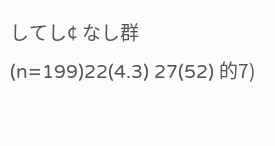してし¢ なし群(n=199)22(4.3) 27(52) 的7)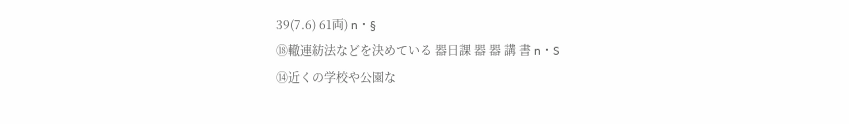39(7.6) 61両) n・§
⑱轍連紡法などを決めている 器日課 器 器 講 書 n・S
⑭近くの学校や公園な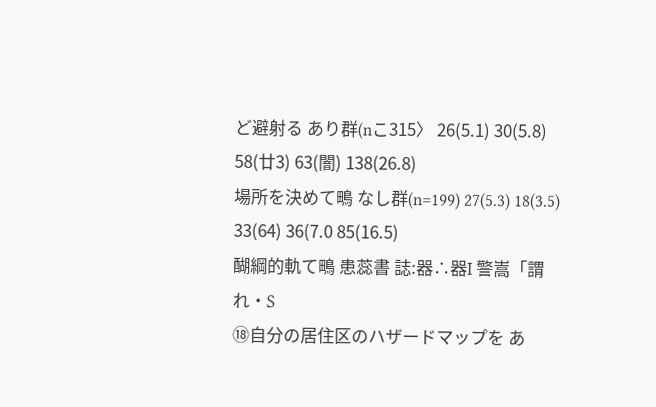ど避射る あり群(nこ315〉 26(5.1) 30(5.8) 58(廿3) 63(闇) 138(26.8)
場所を決めて鴫 なし群(n=199) 27(5.3) 18(3.5) 33(64) 36(7.0 85(16.5)
醐綱的軌て鴫 患蕊書 誌:器∴器I 警嵩「謂 れ・S
⑱自分の居住区のハザードマップを あ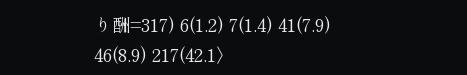り酬=317) 6(1.2) 7(1.4) 41(7.9) 46(8.9) 217(42.1〉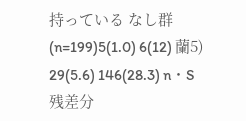持っている なし群(n=199)5(1.0) 6(12) 蘭5) 29(5.6) 146(28.3) n・S
残差分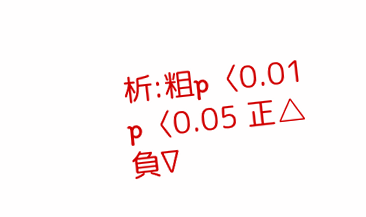析:粗p〈0.01 p〈0.05 正△ 負∇